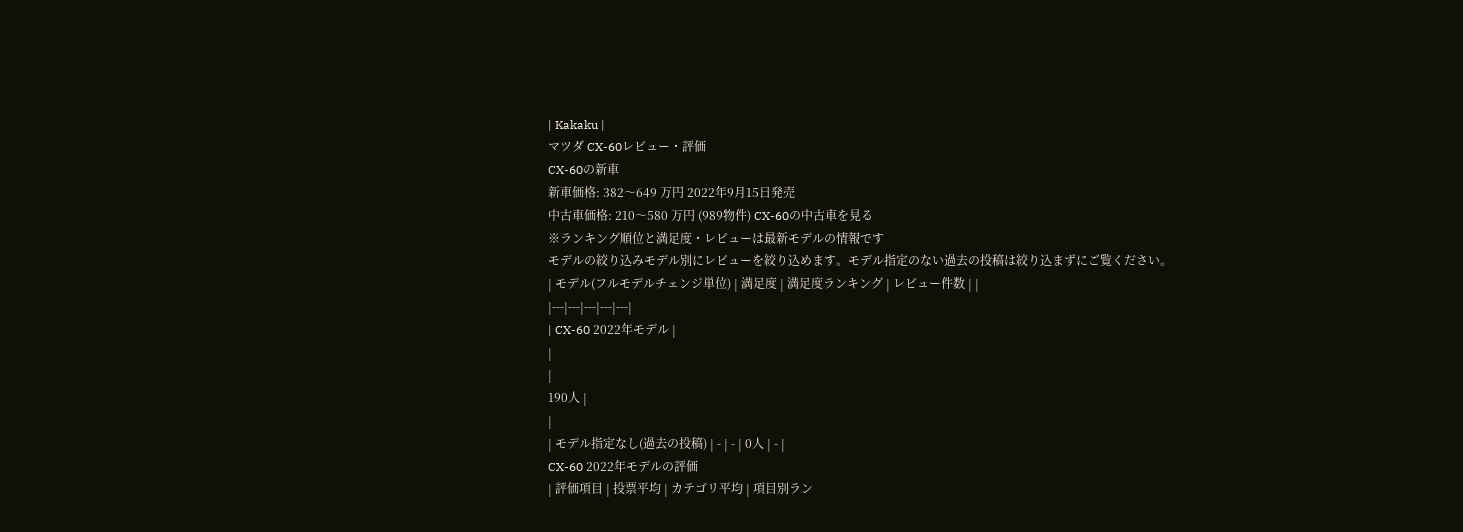| Kakaku |
マツダ CX-60レビュー・評価
CX-60の新車
新車価格: 382〜649 万円 2022年9月15日発売
中古車価格: 210〜580 万円 (989物件) CX-60の中古車を見る
※ランキング順位と満足度・レビューは最新モデルの情報です
モデルの絞り込みモデル別にレビューを絞り込めます。モデル指定のない過去の投稿は絞り込まずにご覧ください。
| モデル(フルモデルチェンジ単位) | 満足度 | 満足度ランキング | レビュー件数 | |
|---|---|---|---|---|
| CX-60 2022年モデル |
|
|
190人 |
|
| モデル指定なし(過去の投稿) | - | - | 0人 | - |
CX-60 2022年モデルの評価
| 評価項目 | 投票平均 | カテゴリ平均 | 項目別ラン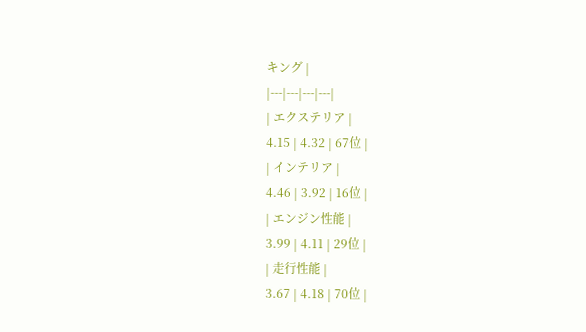キング |
|---|---|---|---|
| エクステリア |
4.15 | 4.32 | 67位 |
| インテリア |
4.46 | 3.92 | 16位 |
| エンジン性能 |
3.99 | 4.11 | 29位 |
| 走行性能 |
3.67 | 4.18 | 70位 |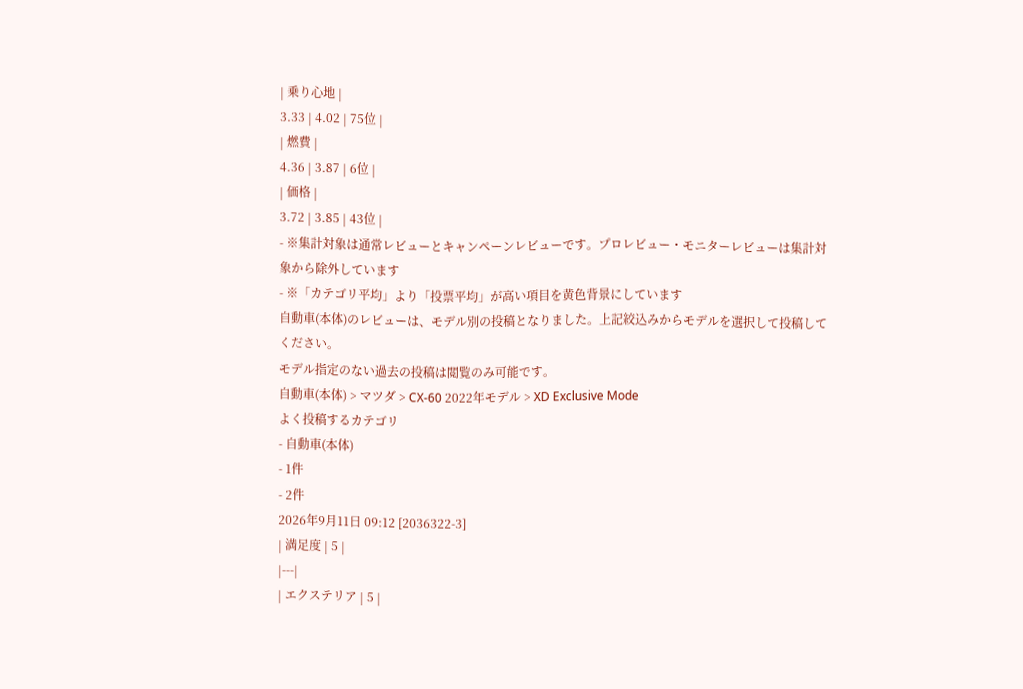| 乗り心地 |
3.33 | 4.02 | 75位 |
| 燃費 |
4.36 | 3.87 | 6位 |
| 価格 |
3.72 | 3.85 | 43位 |
- ※集計対象は通常レビューとキャンペーンレビューです。プロレビュー・モニターレビューは集計対象から除外しています
- ※「カテゴリ平均」より「投票平均」が高い項目を黄色背景にしています
自動車(本体)のレビューは、モデル別の投稿となりました。上記絞込みからモデルを選択して投稿してください。
モデル指定のない過去の投稿は閲覧のみ可能です。
自動車(本体) > マツダ > CX-60 2022年モデル > XD Exclusive Mode
よく投稿するカテゴリ
- 自動車(本体)
- 1件
- 2件
2026年9月11日 09:12 [2036322-3]
| 満足度 | 5 |
|---|
| エクステリア | 5 |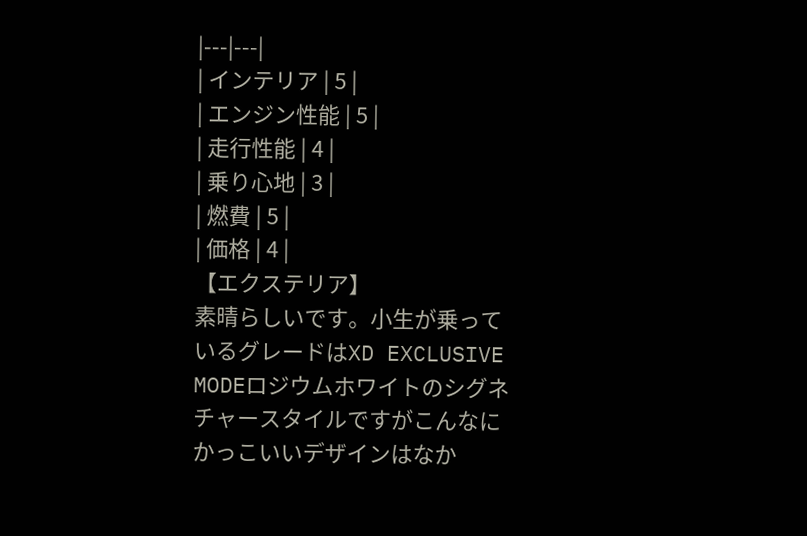|---|---|
| インテリア | 5 |
| エンジン性能 | 5 |
| 走行性能 | 4 |
| 乗り心地 | 3 |
| 燃費 | 5 |
| 価格 | 4 |
【エクステリア】
素晴らしいです。小生が乗っているグレードはXD EXCLUSIVE MODEロジウムホワイトのシグネチャースタイルですがこんなにかっこいいデザインはなか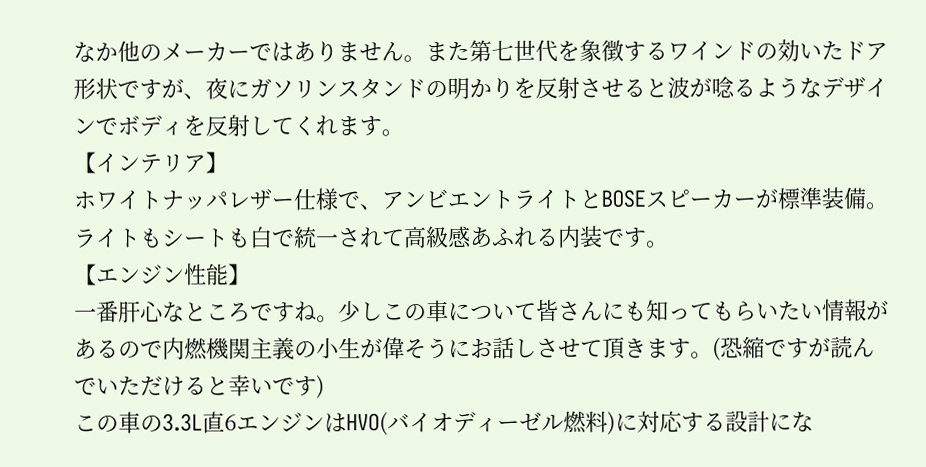なか他のメーカーではありません。また第七世代を象徴するワインドの効いたドア形状ですが、夜にガソリンスタンドの明かりを反射させると波が唸るようなデザインでボディを反射してくれます。
【インテリア】
ホワイトナッパレザー仕様で、アンビエントライトとBOSEスピーカーが標準装備。ライトもシートも白で統一されて高級感あふれる内装です。
【エンジン性能】
一番肝心なところですね。少しこの車について皆さんにも知ってもらいたい情報があるので内燃機関主義の小生が偉そうにお話しさせて頂きます。(恐縮ですが読んでいただけると幸いです)
この車の3.3L直6エンジンはHVO(バイオディーゼル燃料)に対応する設計にな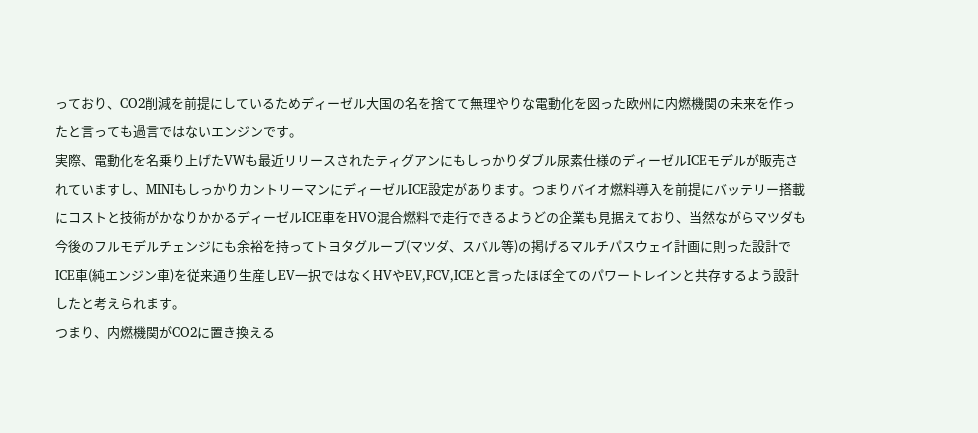っており、CO2削減を前提にしているためディーゼル大国の名を捨てて無理やりな電動化を図った欧州に内燃機関の未来を作ったと言っても過言ではないエンジンです。
実際、電動化を名乗り上げたVWも最近リリースされたティグアンにもしっかりダブル尿素仕様のディーゼルICEモデルが販売されていますし、MINIもしっかりカントリーマンにディーゼルICE設定があります。つまりバイオ燃料導入を前提にバッテリー搭載にコストと技術がかなりかかるディーゼルICE車をHVO混合燃料で走行できるようどの企業も見据えており、当然ながらマツダも今後のフルモデルチェンジにも余裕を持ってトヨタグループ(マツダ、スバル等)の掲げるマルチパスウェイ計画に則った設計でICE車(純エンジン車)を従来通り生産しEV一択ではなくHVやEV,FCV,ICEと言ったほぼ全てのパワートレインと共存するよう設計したと考えられます。
つまり、内燃機関がCO2に置き換える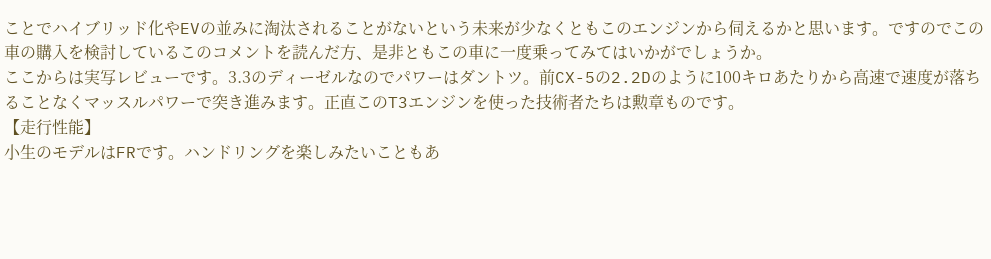ことでハイブリッド化やEVの並みに淘汰されることがないという未来が少なくともこのエンジンから伺えるかと思います。ですのでこの車の購入を検討しているこのコメントを読んだ方、是非ともこの車に一度乗ってみてはいかがでしょうか。
ここからは実写レビューです。3.3のディーゼルなのでパワーはダントツ。前CX-5の2.2Dのように100キロあたりから高速で速度が落ちることなくマッスルパワーで突き進みます。正直このT3エンジンを使った技術者たちは勲章ものです。
【走行性能】
小生のモデルはFRです。ハンドリングを楽しみたいこともあ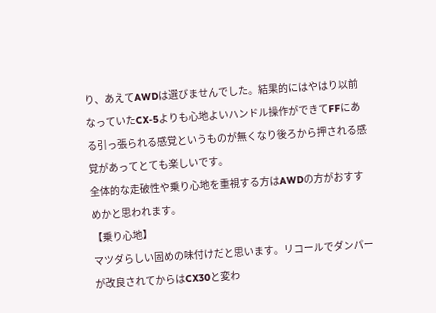り、あえてAWDは選びませんでした。結果的にはやはり以前なっていたCX-5よりも心地よいハンドル操作ができてFFにある引っ張られる感覚というものが無くなり後ろから押される感覚があってとても楽しいです。
全体的な走破性や乗り心地を重視する方はAWDの方がおすすめかと思われます。
【乗り心地】
マツダらしい固めの味付けだと思います。リコールでダンパーが改良されてからはCX30と変わ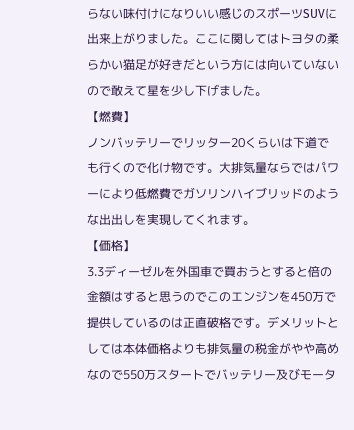らない味付けになりいい感じのスポーツSUVに出来上がりました。ここに関してはトヨタの柔らかい猫足が好きだという方には向いていないので敢えて星を少し下げました。
【燃費】
ノンバッテリーでリッター20くらいは下道でも行くので化け物です。大排気量ならではパワーにより低燃費でガソリンハイブリッドのような出出しを実現してくれます。
【価格】
3.3ディーゼルを外国車で買おうとすると倍の金額はすると思うのでこのエンジンを450万で提供しているのは正直破格です。デメリットとしては本体価格よりも排気量の税金がやや高めなので550万スタートでバッテリー及びモータ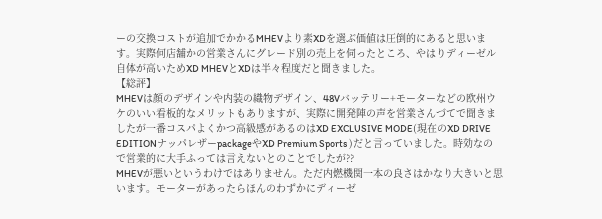ーの交換コストが追加でかかるMHEVより素XDを選ぶ価値は圧倒的にあると思います。実際何店舗かの営業さんにグレード別の売上を伺ったところ、やはりディーゼル自体が高いためXD MHEVとXDは半々程度だと聞きました。
【総評】
MHEVは顔のデザインや内装の織物デザイン、48Vバッテリー+モーターなどの欧州ウケのいい看板的なメリットもありますが、実際に開発陣の声を営業さんづてで聞きましたが一番コスパよくかつ高級感があるのはXD EXCLUSIVE MODE(現在のXD DRIVE EDITIONナッパレザーpackageやXD Premium Sports )だと言っていました。時効なので営業的に大手ふっては言えないとのことでしたが??
MHEVが悪いというわけではありません。ただ内燃機関一本の良さはかなり大きいと思います。モーターがあったらほんのわずかにディーゼ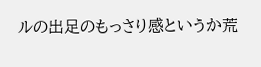ルの出足のもっさり感というか荒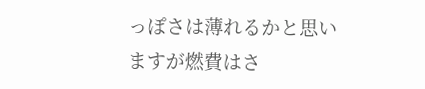っぽさは薄れるかと思いますが燃費はさ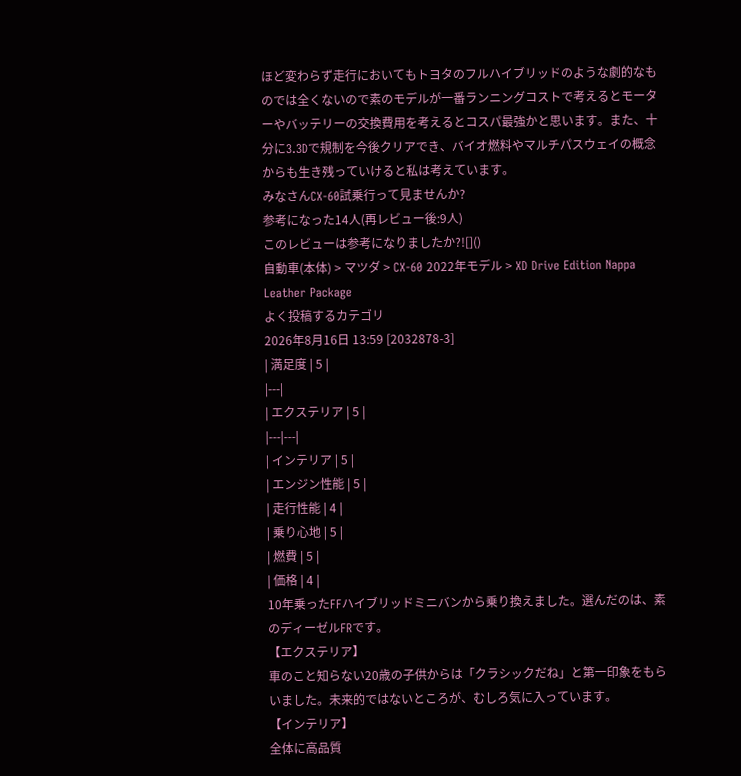ほど変わらず走行においてもトヨタのフルハイブリッドのような劇的なものでは全くないので素のモデルが一番ランニングコストで考えるとモーターやバッテリーの交換費用を考えるとコスパ最強かと思います。また、十分に3.3Dで規制を今後クリアでき、バイオ燃料やマルチパスウェイの概念からも生き残っていけると私は考えています。
みなさんCX-60試乗行って見ませんか?
参考になった14人(再レビュー後:9人)
このレビューは参考になりましたか?![]()
自動車(本体) > マツダ > CX-60 2022年モデル > XD Drive Edition Nappa Leather Package
よく投稿するカテゴリ
2026年8月16日 13:59 [2032878-3]
| 満足度 | 5 |
|---|
| エクステリア | 5 |
|---|---|
| インテリア | 5 |
| エンジン性能 | 5 |
| 走行性能 | 4 |
| 乗り心地 | 5 |
| 燃費 | 5 |
| 価格 | 4 |
10年乗ったFFハイブリッドミニバンから乗り換えました。選んだのは、素のディーゼルFRです。
【エクステリア】
車のこと知らない20歳の子供からは「クラシックだね」と第一印象をもらいました。未来的ではないところが、むしろ気に入っています。
【インテリア】
全体に高品質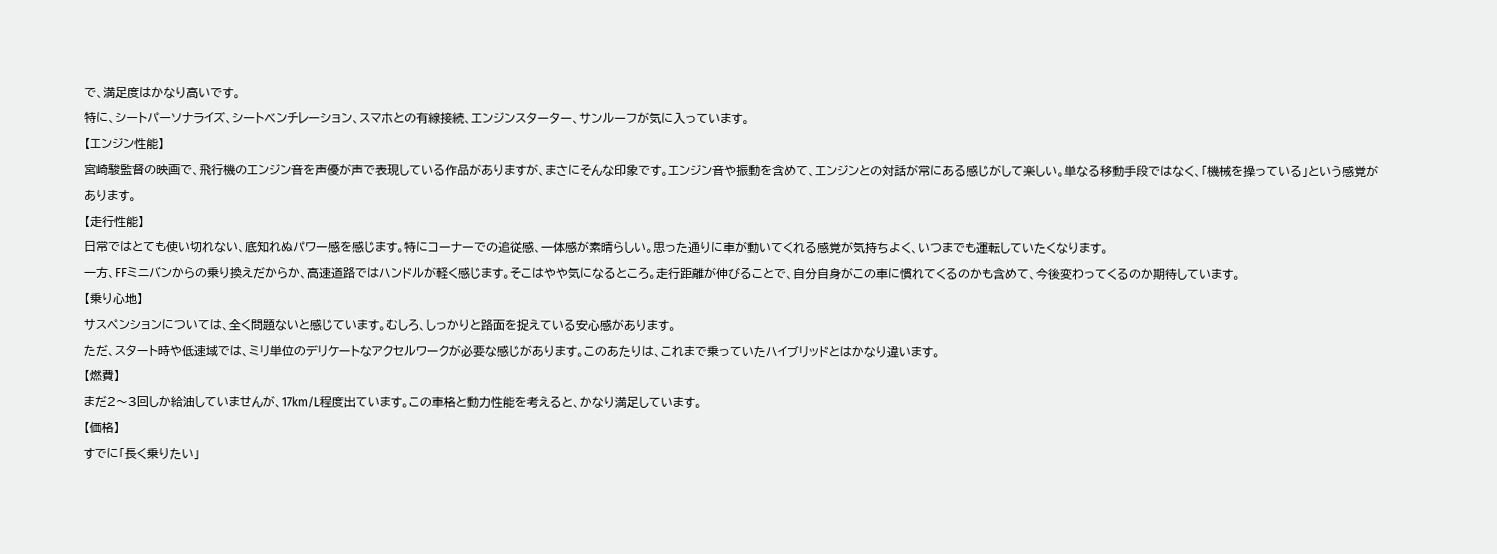で、満足度はかなり高いです。
特に、シートパーソナライズ、シートベンチレーション、スマホとの有線接続、エンジンスターター、サンルーフが気に入っています。
【エンジン性能】
宮崎駿監督の映画で、飛行機のエンジン音を声優が声で表現している作品がありますが、まさにそんな印象です。エンジン音や振動を含めて、エンジンとの対話が常にある感じがして楽しい。単なる移動手段ではなく、「機械を操っている」という感覚があります。
【走行性能】
日常ではとても使い切れない、底知れぬパワー感を感じます。特にコーナーでの追従感、一体感が素晴らしい。思った通りに車が動いてくれる感覚が気持ちよく、いつまでも運転していたくなります。
一方、FFミニバンからの乗り換えだからか、高速道路ではハンドルが軽く感じます。そこはやや気になるところ。走行距離が伸びることで、自分自身がこの車に慣れてくるのかも含めて、今後変わってくるのか期待しています。
【乗り心地】
サスペンションについては、全く問題ないと感じています。むしろ、しっかりと路面を捉えている安心感があります。
ただ、スタート時や低速域では、ミリ単位のデリケートなアクセルワークが必要な感じがあります。このあたりは、これまで乗っていたハイブリッドとはかなり違います。
【燃費】
まだ2〜3回しか給油していませんが、17km/L程度出ています。この車格と動力性能を考えると、かなり満足しています。
【価格】
すでに「長く乗りたい」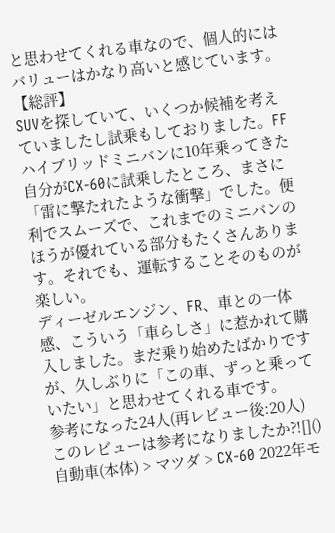と思わせてくれる車なので、個人的にはバリューはかなり高いと感じています。
【総評】
SUVを探していて、いくつか候補を考えていましたし試乗もしておりました。FFハイブリッドミニバンに10年乗ってきた自分がCX-60に試乗したところ、まさに「雷に撃たれたような衝撃」でした。便利でスムーズで、これまでのミニバンのほうが優れている部分もたくさんあります。それでも、運転することそのものが楽しい。
ディーゼルエンジン、FR、車との一体感、こういう「車らしさ」に惹かれて購入しました。まだ乗り始めたばかりですが、久しぶりに「この車、ずっと乗っていたい」と思わせてくれる車です。
参考になった24人(再レビュー後:20人)
このレビューは参考になりましたか?![]()
自動車(本体) > マツダ > CX-60 2022年モ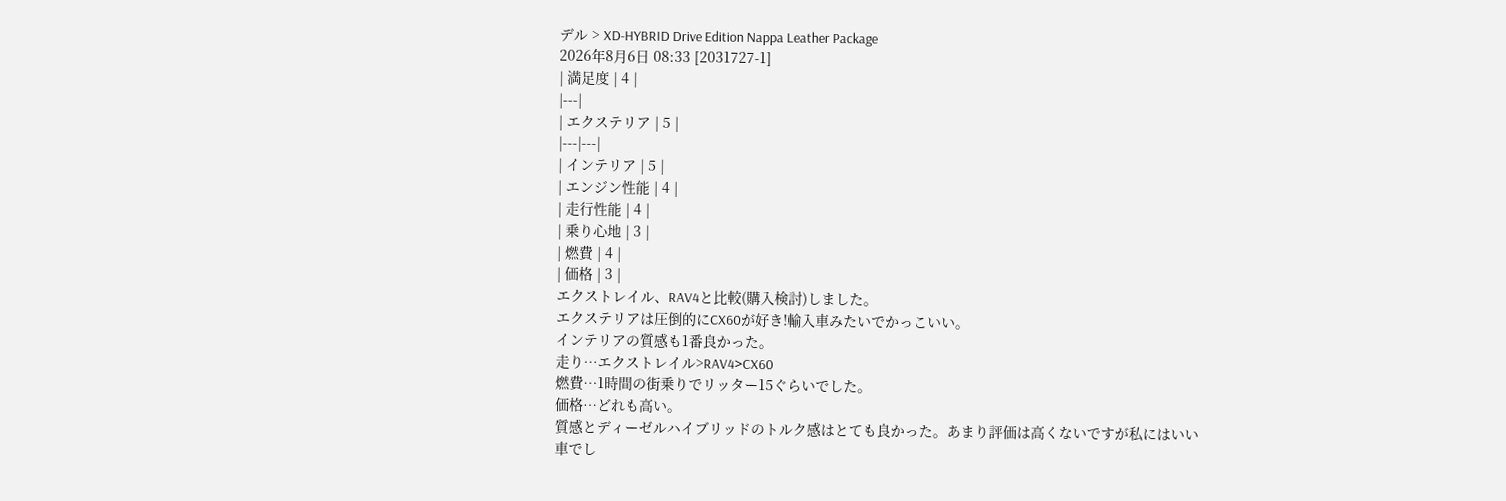デル > XD-HYBRID Drive Edition Nappa Leather Package
2026年8月6日 08:33 [2031727-1]
| 満足度 | 4 |
|---|
| エクステリア | 5 |
|---|---|
| インテリア | 5 |
| エンジン性能 | 4 |
| 走行性能 | 4 |
| 乗り心地 | 3 |
| 燃費 | 4 |
| 価格 | 3 |
エクストレイル、RAV4と比較(購入検討)しました。
エクステリアは圧倒的にCX60が好き!輸入車みたいでかっこいい。
インテリアの質感も1番良かった。
走り…エクストレイル>RAV4>CX60
燃費…1時間の街乗りでリッター15ぐらいでした。
価格…どれも高い。
質感とディーゼルハイブリッドのトルク感はとても良かった。あまり評価は高くないですが私にはいい車でし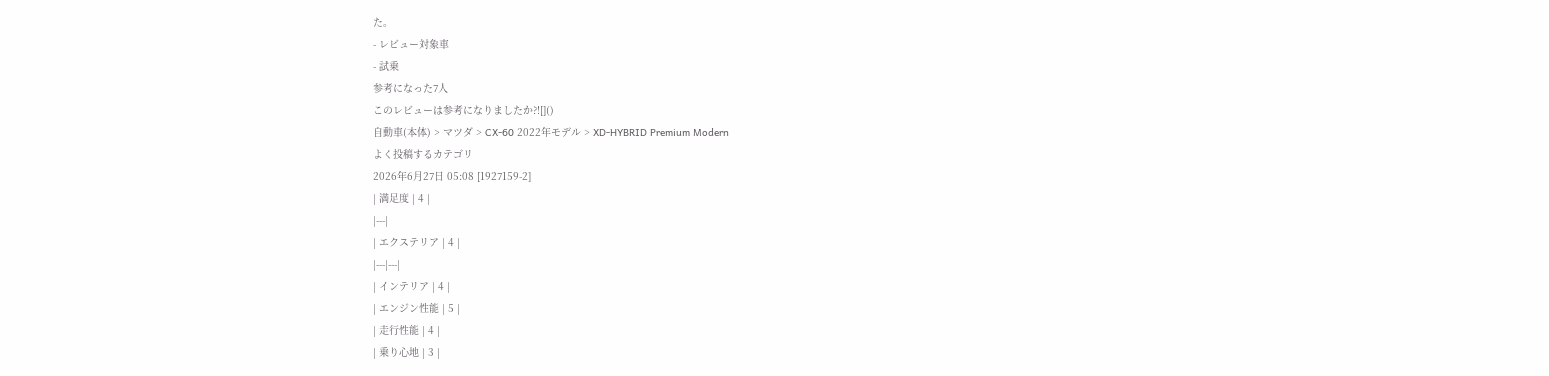た。
- レビュー対象車
- 試乗
参考になった7人
このレビューは参考になりましたか?![]()
自動車(本体) > マツダ > CX-60 2022年モデル > XD-HYBRID Premium Modern
よく投稿するカテゴリ
2026年6月27日 05:08 [1927159-2]
| 満足度 | 4 |
|---|
| エクステリア | 4 |
|---|---|
| インテリア | 4 |
| エンジン性能 | 5 |
| 走行性能 | 4 |
| 乗り心地 | 3 |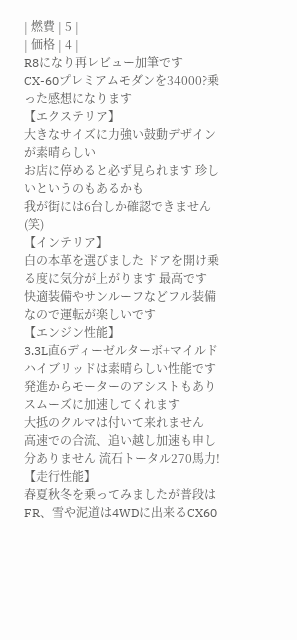| 燃費 | 5 |
| 価格 | 4 |
R8になり再レビュー加筆です
CX-60プレミアムモダンを34000?乗った感想になります
【エクステリア】
大きなサイズに力強い鼓動デザインが素晴らしい
お店に停めると必ず見られます 珍しいというのもあるかも
我が街には6台しか確認できません(笑)
【インテリア】
白の本革を選びました ドアを開け乗る度に気分が上がります 最高です
快適装備やサンルーフなどフル装備なので運転が楽しいです
【エンジン性能】
3.3L直6ディーゼルターボ+マイルドハイブリッドは素晴らしい性能です
発進からモーターのアシストもありスムーズに加速してくれます
大抵のクルマは付いて来れません
高速での合流、追い越し加速も申し分ありません 流石トータル270馬力!
【走行性能】
春夏秋冬を乗ってみましたが普段はFR、雪や泥道は4WDに出来るCX60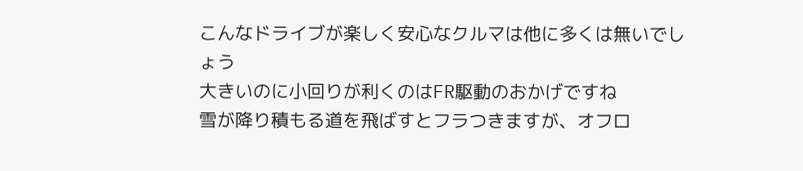こんなドライブが楽しく安心なクルマは他に多くは無いでしょう
大きいのに小回りが利くのはFR駆動のおかげですね
雪が降り積もる道を飛ばすとフラつきますが、オフロ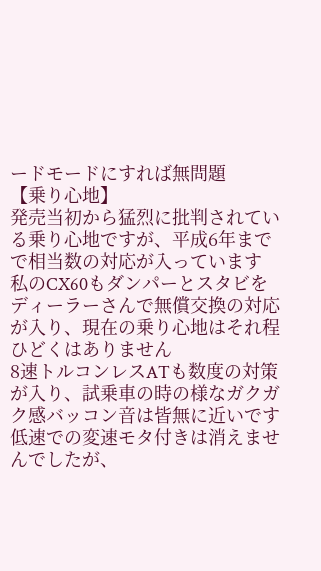ードモードにすれば無問題
【乗り心地】
発売当初から猛烈に批判されている乗り心地ですが、平成6年までで相当数の対応が入っています
私のCX60もダンパーとスタビをディーラーさんで無償交換の対応が入り、現在の乗り心地はそれ程ひどくはありません
8速トルコンレスATも数度の対策が入り、試乗車の時の様なガクガク感バッコン音は皆無に近いです
低速での変速モタ付きは消えませんでしたが、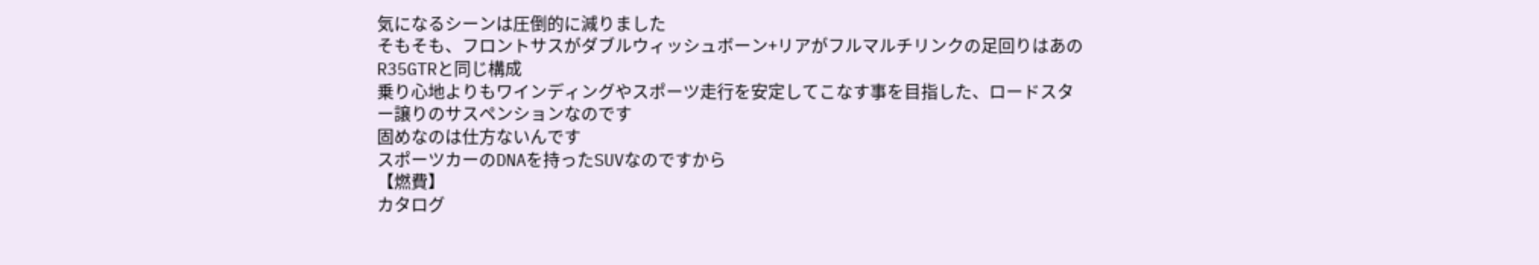気になるシーンは圧倒的に減りました
そもそも、フロントサスがダブルウィッシュボーン+リアがフルマルチリンクの足回りはあのR35GTRと同じ構成
乗り心地よりもワインディングやスポーツ走行を安定してこなす事を目指した、ロードスター譲りのサスペンションなのです
固めなのは仕方ないんです
スポーツカーのDNAを持ったSUVなのですから
【燃費】
カタログ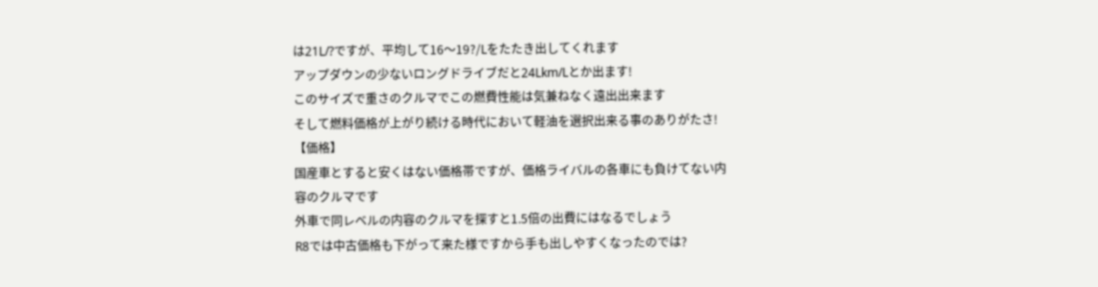は21L/?ですが、平均して16〜19?/Lをたたき出してくれます
アップダウンの少ないロングドライブだと24Lkm/Lとか出ます!
このサイズで重さのクルマでこの燃費性能は気兼ねなく遠出出来ます
そして燃料価格が上がり続ける時代において軽油を選択出来る事のありがたさ!
【価格】
国産車とすると安くはない価格帯ですが、価格ライバルの各車にも負けてない内容のクルマです
外車で同レベルの内容のクルマを探すと1.5倍の出費にはなるでしょう
R8では中古価格も下がって来た様ですから手も出しやすくなったのでは?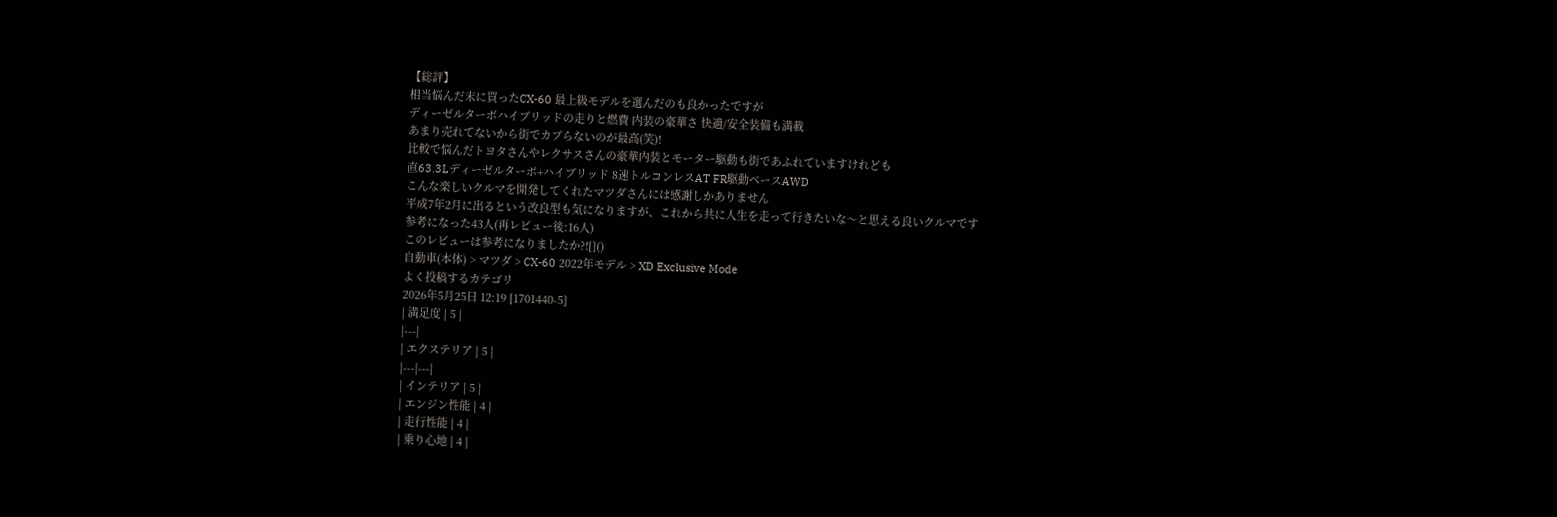【総評】
相当悩んだ末に買ったCX-60 最上級モデルを選んだのも良かったですが
ディーゼルターボハイブリッドの走りと燃費 内装の豪華さ 快適/安全装備も満載
あまり売れてないから街でカブらないのが最高(笑)!
比較で悩んだトヨタさんやレクサスさんの豪華内装とモーター駆動も街であふれていますけれども
直63.3Lディーゼルターボ+ハイブリッド 8速トルコンレスAT FR駆動ベースAWD
こんな楽しいクルマを開発してくれたマツダさんには感謝しかありません
平成7年2月に出るという改良型も気になりますが、これから共に人生を走って行きたいな〜と思える良いクルマです
参考になった43人(再レビュー後:16人)
このレビューは参考になりましたか?![]()
自動車(本体) > マツダ > CX-60 2022年モデル > XD Exclusive Mode
よく投稿するカテゴリ
2026年5月25日 12:19 [1701440-5]
| 満足度 | 5 |
|---|
| エクステリア | 5 |
|---|---|
| インテリア | 5 |
| エンジン性能 | 4 |
| 走行性能 | 4 |
| 乗り心地 | 4 |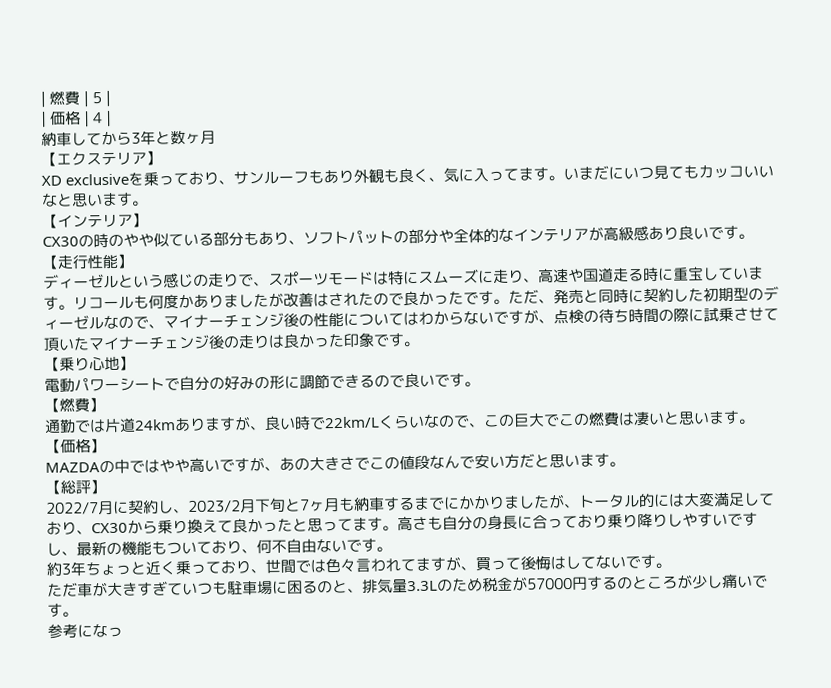| 燃費 | 5 |
| 価格 | 4 |
納車してから3年と数ヶ月
【エクステリア】
XD exclusiveを乗っており、サンルーフもあり外観も良く、気に入ってます。いまだにいつ見てもカッコいいなと思います。
【インテリア】
CX30の時のやや似ている部分もあり、ソフトパットの部分や全体的なインテリアが高級感あり良いです。
【走行性能】
ディーゼルという感じの走りで、スポーツモードは特にスムーズに走り、高速や国道走る時に重宝しています。リコールも何度かありましたが改善はされたので良かったです。ただ、発売と同時に契約した初期型のディーゼルなので、マイナーチェンジ後の性能についてはわからないですが、点検の待ち時間の際に試乗させて頂いたマイナーチェンジ後の走りは良かった印象です。
【乗り心地】
電動パワーシートで自分の好みの形に調節できるので良いです。
【燃費】
通勤では片道24kmありますが、良い時で22km/Lくらいなので、この巨大でこの燃費は凄いと思います。
【価格】
MAZDAの中ではやや高いですが、あの大きさでこの値段なんで安い方だと思います。
【総評】
2022/7月に契約し、2023/2月下旬と7ヶ月も納車するまでにかかりましたが、トータル的には大変満足しており、CX30から乗り換えて良かったと思ってます。高さも自分の身長に合っており乗り降りしやすいですし、最新の機能もついており、何不自由ないです。
約3年ちょっと近く乗っており、世間では色々言われてますが、買って後悔はしてないです。
ただ車が大きすぎていつも駐車場に困るのと、排気量3.3Lのため税金が57000円するのところが少し痛いです。
参考になっ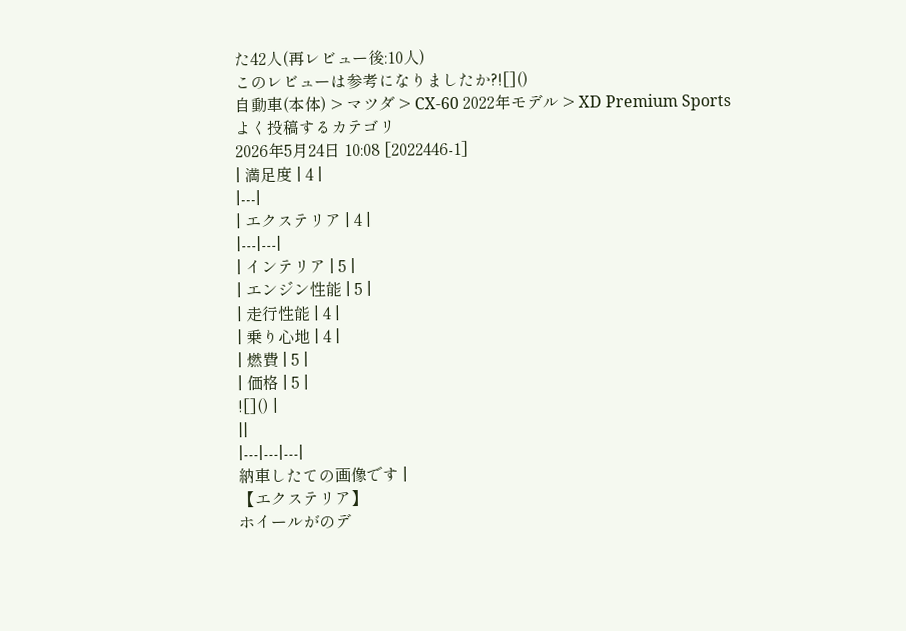た42人(再レビュー後:10人)
このレビューは参考になりましたか?![]()
自動車(本体) > マツダ > CX-60 2022年モデル > XD Premium Sports
よく投稿するカテゴリ
2026年5月24日 10:08 [2022446-1]
| 満足度 | 4 |
|---|
| エクステリア | 4 |
|---|---|
| インテリア | 5 |
| エンジン性能 | 5 |
| 走行性能 | 4 |
| 乗り心地 | 4 |
| 燃費 | 5 |
| 価格 | 5 |
![]() |
||
|---|---|---|
納車したての画像です |
【エクステリア】
ホイールがのデ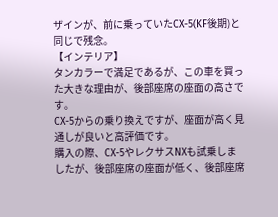ザインが、前に乗っていたCX-5(KF後期)と同じで残念。
【インテリア】
タンカラーで満足であるが、この車を買った大きな理由が、後部座席の座面の高さです。
CX-5からの乗り換えですが、座面が高く見通しが良いと高評価です。
購入の際、CX-5やレクサスNXも試乗しましたが、後部座席の座面が低く、後部座席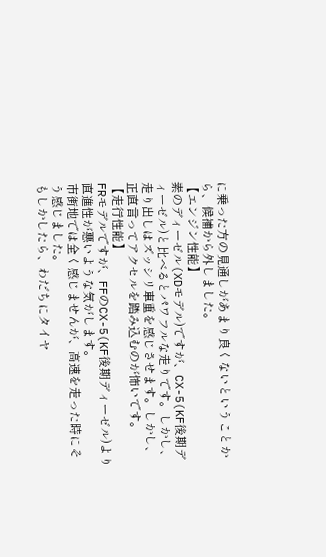に乗った方の見通しがあまり良くないということから、候補から外しました。
【エンジン性能】
素のディーゼル(XDモデル)ですが、CX-5(KF後期ディーゼル)と比べるとパワフルな走りです。しかし、走り出しはズッシリ車重を感じさせます。しかし、正直言ってアクセルを踏み込むのが怖いです。
【走行性能】
FRモデルですが、FFのCX-5(KF後期ディーゼル)より直進性が悪いような気がします。
市街地では全く感じませんが、高速を走った時にそう感じました。
もしかしたら、わだちにタイヤ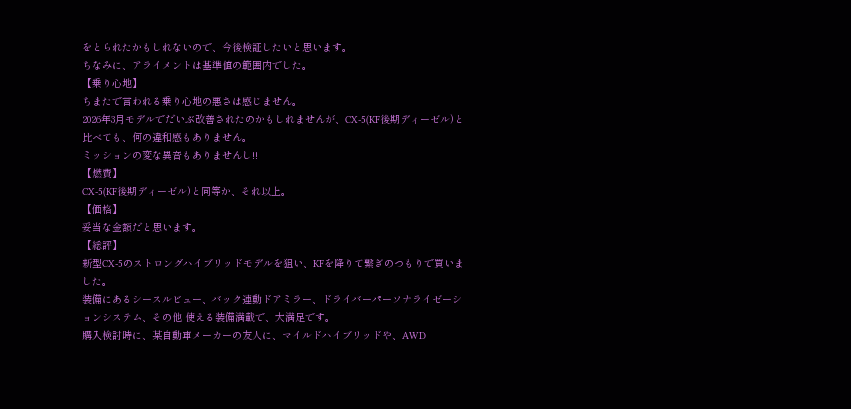をとられたかもしれないので、今後検証したいと思います。
ちなみに、アライメントは基準値の範囲内でした。
【乗り心地】
ちまたで言われる乗り心地の悪さは感じません。
2026年3月モデルでだいぶ改善されたのかもしれませんが、CX-5(KF後期ディーゼル)と比べても、何の違和感もありません。
ミッションの変な異音もありませんし!!
【燃費】
CX-5(KF後期ディーゼル)と同等か、それ以上。
【価格】
妥当な金額だと思います。
【総評】
新型CX-5のストロングハイブリッドモデルを狙い、KFを降りて繋ぎのつもりで買いました。
装備にあるシースルビュー、バック連動ドアミラー、ドライバーパーソナライゼーションシステム、その他 使える装備満載で、大満足です。
購入検討時に、某自動車メーカーの友人に、マイルドハイブリッドや、AWD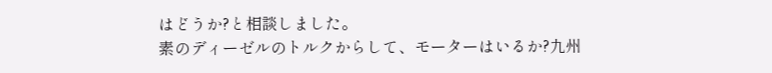はどうか?と相談しました。
素のディーゼルのトルクからして、モーターはいるか?九州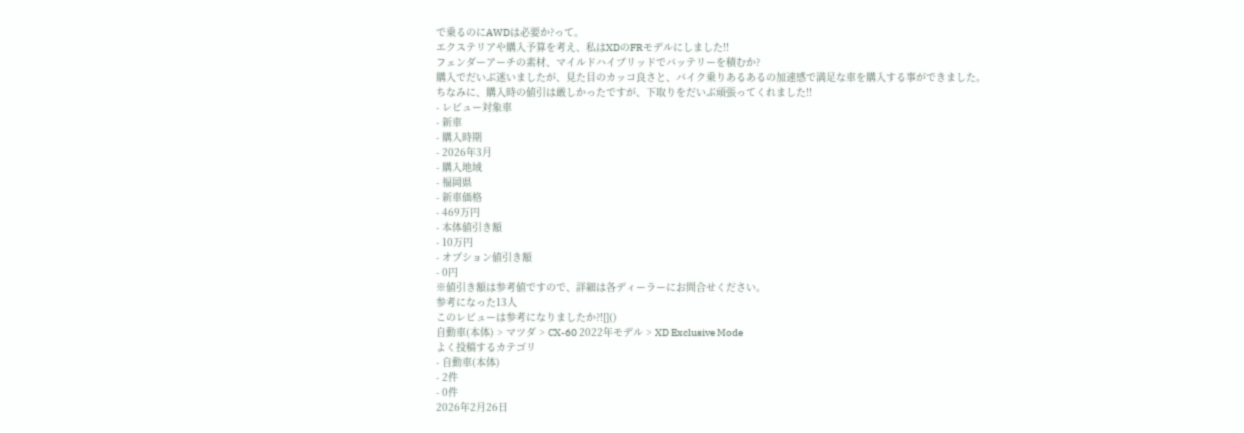で乗るのにAWDは必要か?って。
エクステリアや購入予算を考え、私はXDのFRモデルにしました!!
フェンダーアーチの素材、マイルドハイブリッドでバッテリーを積むか?
購入でだいぶ迷いましたが、見た目のカッコ良さと、バイク乗りあるあるの加速感で満足な車を購入する事ができました。
ちなみに、購入時の値引は厳しかったですが、下取りをだいぶ頑張ってくれました!!
- レビュー対象車
- 新車
- 購入時期
- 2026年3月
- 購入地域
- 福岡県
- 新車価格
- 469万円
- 本体値引き額
- 10万円
- オプション値引き額
- 0円
※値引き額は参考値ですので、詳細は各ディーラーにお問合せください。
参考になった13人
このレビューは参考になりましたか?![]()
自動車(本体) > マツダ > CX-60 2022年モデル > XD Exclusive Mode
よく投稿するカテゴリ
- 自動車(本体)
- 2件
- 0件
2026年2月26日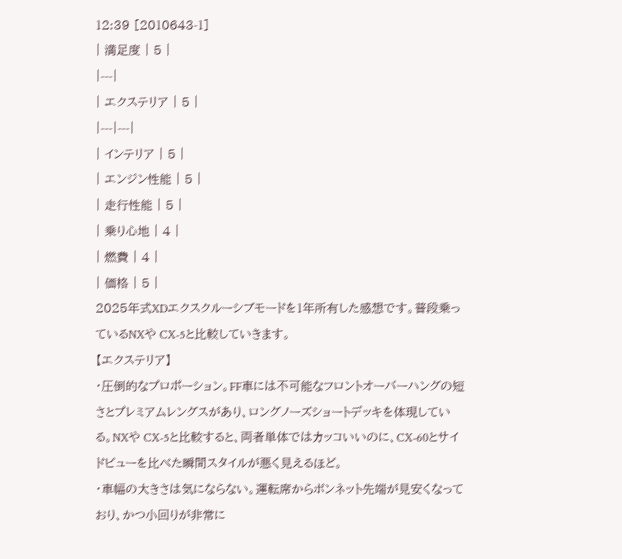12:39 [2010643-1]
| 満足度 | 5 |
|---|
| エクステリア | 5 |
|---|---|
| インテリア | 5 |
| エンジン性能 | 5 |
| 走行性能 | 5 |
| 乗り心地 | 4 |
| 燃費 | 4 |
| 価格 | 5 |
2025年式XDエクスクルーシブモードを1年所有した感想です。普段乗っているNXや CX-5と比較していきます。
【エクステリア】
・圧倒的なプロポーション。FF車には不可能なフロントオーバーハングの短さとプレミアムレングスがあり、ロングノーズショートデッキを体現している。NXや CX-5と比較すると、両者単体ではカッコいいのに、CX-60とサイドビューを比べた瞬間スタイルが悪く見えるほど。
・車幅の大きさは気にならない。運転席からボンネット先端が見安くなっており、かつ小回りが非常に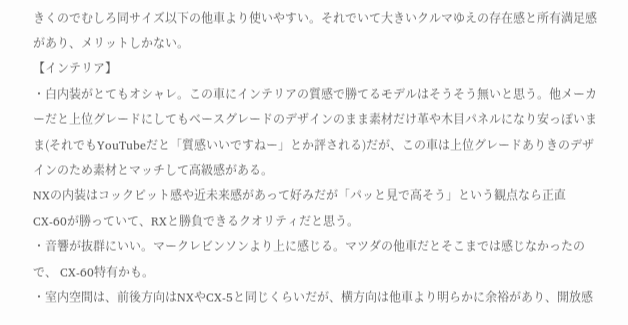きくのでむしろ同サイズ以下の他車より使いやすい。それでいて大きいクルマゆえの存在感と所有満足感があり、メリットしかない。
【インテリア】
・白内装がとてもオシャレ。この車にインテリアの質感で勝てるモデルはそうそう無いと思う。他メーカーだと上位グレードにしてもベースグレードのデザインのまま素材だけ革や木目パネルになり安っぽいまま(それでもYouTubeだと「質感いいですねー」とか評される)だが、この車は上位グレードありきのデザインのため素材とマッチして高級感がある。
NXの内装はコックピット感や近未来感があって好みだが「パッと見で高そう」という観点なら正直 CX-60が勝っていて、RXと勝負できるクオリティだと思う。
・音響が抜群にいい。マークレビンソンより上に感じる。マツダの他車だとそこまでは感じなかったので、 CX-60特有かも。
・室内空間は、前後方向はNXやCX-5と同じくらいだが、横方向は他車より明らかに余裕があり、開放感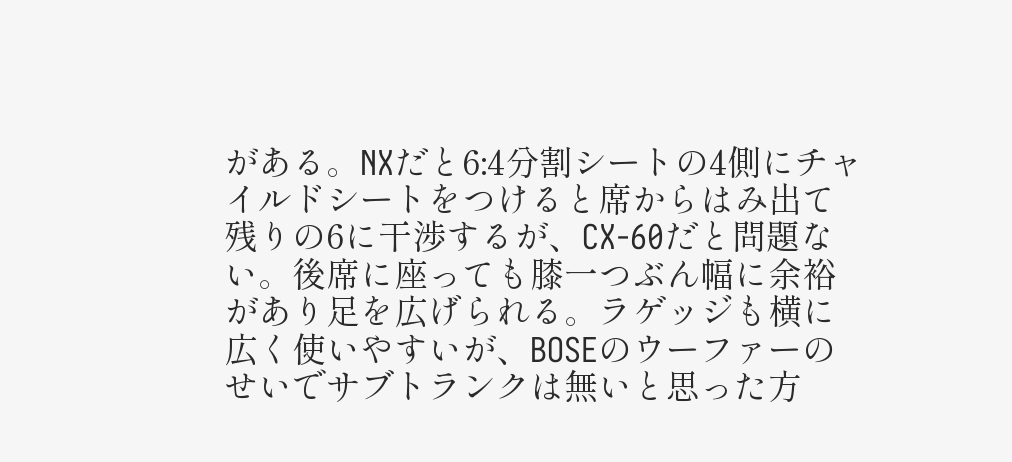がある。NXだと6:4分割シートの4側にチャイルドシートをつけると席からはみ出て残りの6に干渉するが、CX-60だと問題ない。後席に座っても膝一つぶん幅に余裕があり足を広げられる。ラゲッジも横に広く使いやすいが、BOSEのウーファーのせいでサブトランクは無いと思った方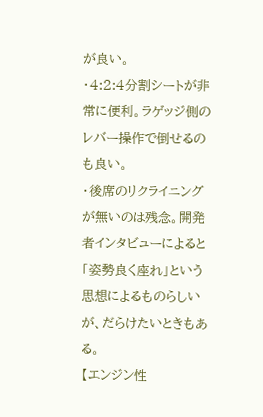が良い。
・4:2:4分割シートが非常に便利。ラゲッジ側のレバー操作で倒せるのも良い。
・後席のリクライニングが無いのは残念。開発者インタビューによると「姿勢良く座れ」という思想によるものらしいが、だらけたいときもある。
【エンジン性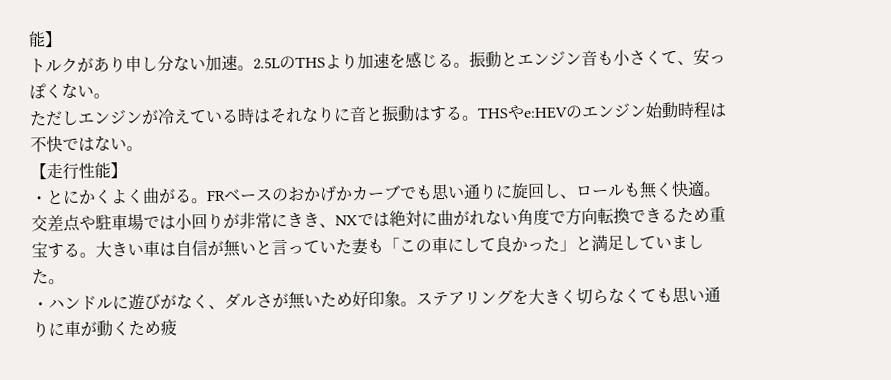能】
トルクがあり申し分ない加速。2.5LのTHSより加速を感じる。振動とエンジン音も小さくて、安っぽくない。
ただしエンジンが冷えている時はそれなりに音と振動はする。THSやe:HEVのエンジン始動時程は不快ではない。
【走行性能】
・とにかくよく曲がる。FRベースのおかげかカーブでも思い通りに旋回し、ロールも無く快適。交差点や駐車場では小回りが非常にきき、NXでは絶対に曲がれない角度で方向転換できるため重宝する。大きい車は自信が無いと言っていた妻も「この車にして良かった」と満足していました。
・ハンドルに遊びがなく、ダルさが無いため好印象。ステアリングを大きく切らなくても思い通りに車が動くため疲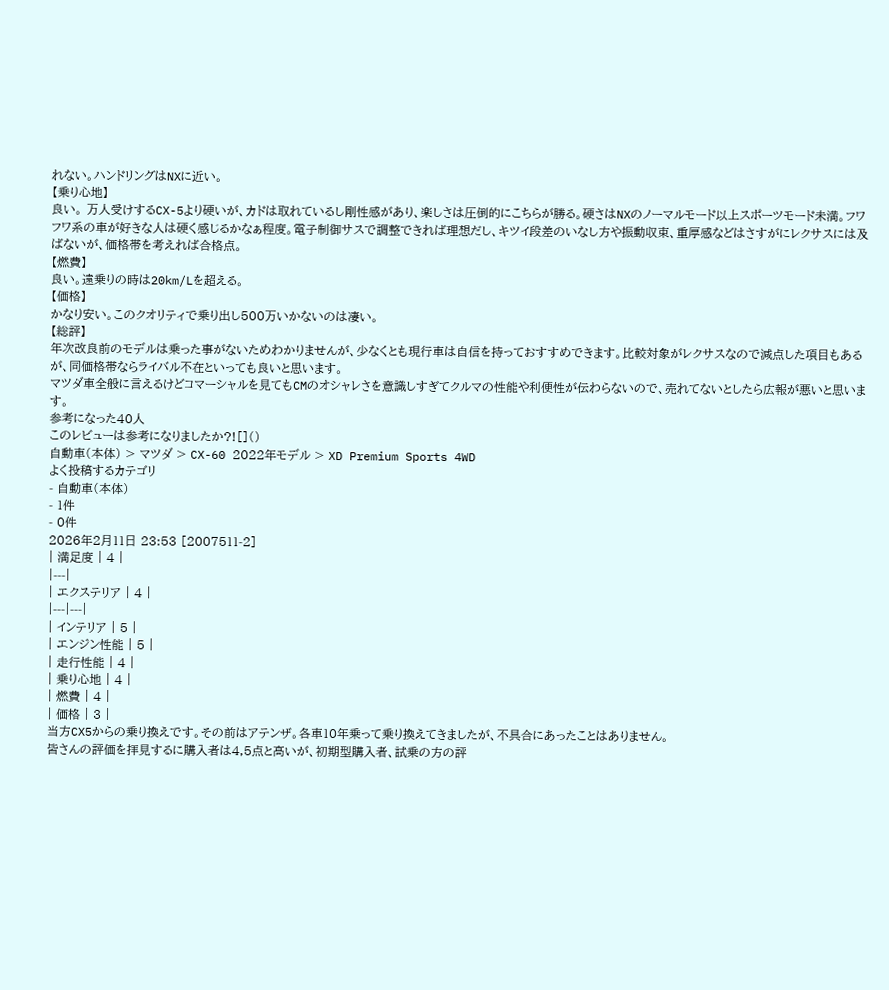れない。ハンドリングはNXに近い。
【乗り心地】
良い。 万人受けするCX-5より硬いが、カドは取れているし剛性感があり、楽しさは圧倒的にこちらが勝る。硬さはNXのノーマルモード以上スポーツモード未満。フワフワ系の車が好きな人は硬く感じるかなぁ程度。電子制御サスで調整できれば理想だし、キツイ段差のいなし方や振動収束、重厚感などはさすがにレクサスには及ばないが、価格帯を考えれば合格点。
【燃費】
良い。遠乗りの時は20km/Lを超える。
【価格】
かなり安い。このクオリティで乗り出し500万いかないのは凄い。
【総評】
年次改良前のモデルは乗った事がないためわかりませんが、少なくとも現行車は自信を持っておすすめできます。比較対象がレクサスなので減点した項目もあるが、同価格帯ならライバル不在といっても良いと思います。
マツダ車全般に言えるけどコマーシャルを見てもCMのオシャレさを意識しすぎてクルマの性能や利便性が伝わらないので、売れてないとしたら広報が悪いと思います。
参考になった40人
このレビューは参考になりましたか?![]()
自動車(本体) > マツダ > CX-60 2022年モデル > XD Premium Sports 4WD
よく投稿するカテゴリ
- 自動車(本体)
- 1件
- 0件
2026年2月11日 23:53 [2007511-2]
| 満足度 | 4 |
|---|
| エクステリア | 4 |
|---|---|
| インテリア | 5 |
| エンジン性能 | 5 |
| 走行性能 | 4 |
| 乗り心地 | 4 |
| 燃費 | 4 |
| 価格 | 3 |
当方CX5からの乗り換えです。その前はアテンザ。各車10年乗って乗り換えてきましたが、不具合にあったことはありません。
皆さんの評価を拝見するに購入者は4,5点と高いが、初期型購入者、試乗の方の評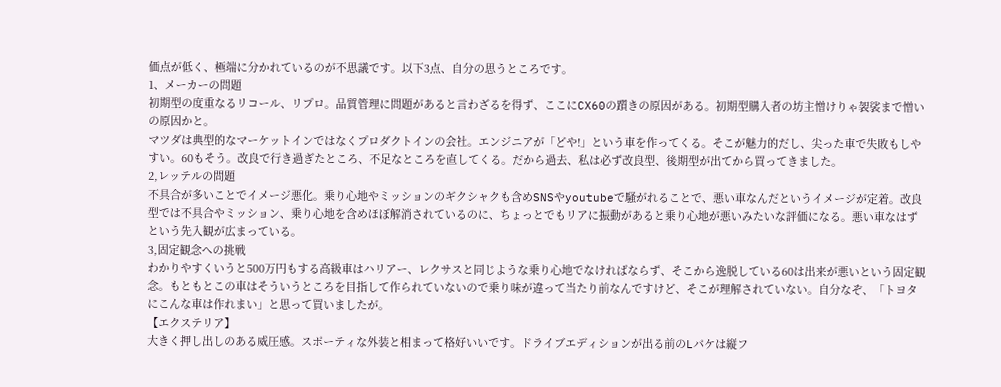価点が低く、極端に分かれているのが不思議です。以下3点、自分の思うところです。
1、メーカーの問題
初期型の度重なるリコール、リプロ。品質管理に問題があると言わざるを得ず、ここにCX60の躓きの原因がある。初期型購入者の坊主憎けりゃ袈裟まで憎いの原因かと。
マツダは典型的なマーケットインではなくプロダクトインの会社。エンジニアが「どや!」という車を作ってくる。そこが魅力的だし、尖った車で失敗もしやすい。60もそう。改良で行き過ぎたところ、不足なところを直してくる。だから過去、私は必ず改良型、後期型が出てから買ってきました。
2,レッテルの問題
不具合が多いことでイメージ悪化。乗り心地やミッションのギクシャクも含めSNSやyoutubeで騒がれることで、悪い車なんだというイメージが定着。改良型では不具合やミッション、乗り心地を含めほぼ解消されているのに、ちょっとでもリアに振動があると乗り心地が悪いみたいな評価になる。悪い車なはずという先入観が広まっている。
3,固定観念への挑戦
わかりやすくいうと500万円もする高級車はハリアー、レクサスと同じような乗り心地でなければならず、そこから逸脱している60は出来が悪いという固定観念。もともとこの車はそういうところを目指して作られていないので乗り味が違って当たり前なんですけど、そこが理解されていない。自分なぞ、「トヨタにこんな車は作れまい」と思って買いましたが。
【エクステリア】
大きく押し出しのある威圧感。スポーティな外装と相まって格好いいです。ドライブエディションが出る前のLパケは縦フ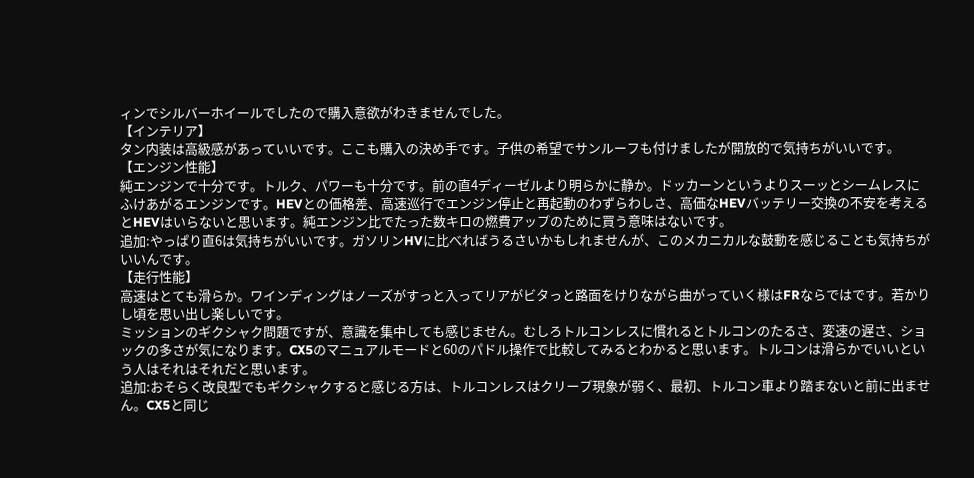ィンでシルバーホイールでしたので購入意欲がわきませんでした。
【インテリア】
タン内装は高級感があっていいです。ここも購入の決め手です。子供の希望でサンルーフも付けましたが開放的で気持ちがいいです。
【エンジン性能】
純エンジンで十分です。トルク、パワーも十分です。前の直4ディーゼルより明らかに静か。ドッカーンというよりスーッとシームレスにふけあがるエンジンです。HEVとの価格差、高速巡行でエンジン停止と再起動のわずらわしさ、高価なHEVバッテリー交換の不安を考えるとHEVはいらないと思います。純エンジン比でたった数キロの燃費アップのために買う意味はないです。
追加:やっぱり直6は気持ちがいいです。ガソリンHVに比べればうるさいかもしれませんが、このメカニカルな鼓動を感じることも気持ちがいいんです。
【走行性能】
高速はとても滑らか。ワインディングはノーズがすっと入ってリアがビタっと路面をけりながら曲がっていく様はFRならではです。若かりし頃を思い出し楽しいです。
ミッションのギクシャク問題ですが、意識を集中しても感じません。むしろトルコンレスに慣れるとトルコンのたるさ、変速の遅さ、ショックの多さが気になります。CX5のマニュアルモードと60のパドル操作で比較してみるとわかると思います。トルコンは滑らかでいいという人はそれはそれだと思います。
追加:おそらく改良型でもギクシャクすると感じる方は、トルコンレスはクリープ現象が弱く、最初、トルコン車より踏まないと前に出ません。CX5と同じ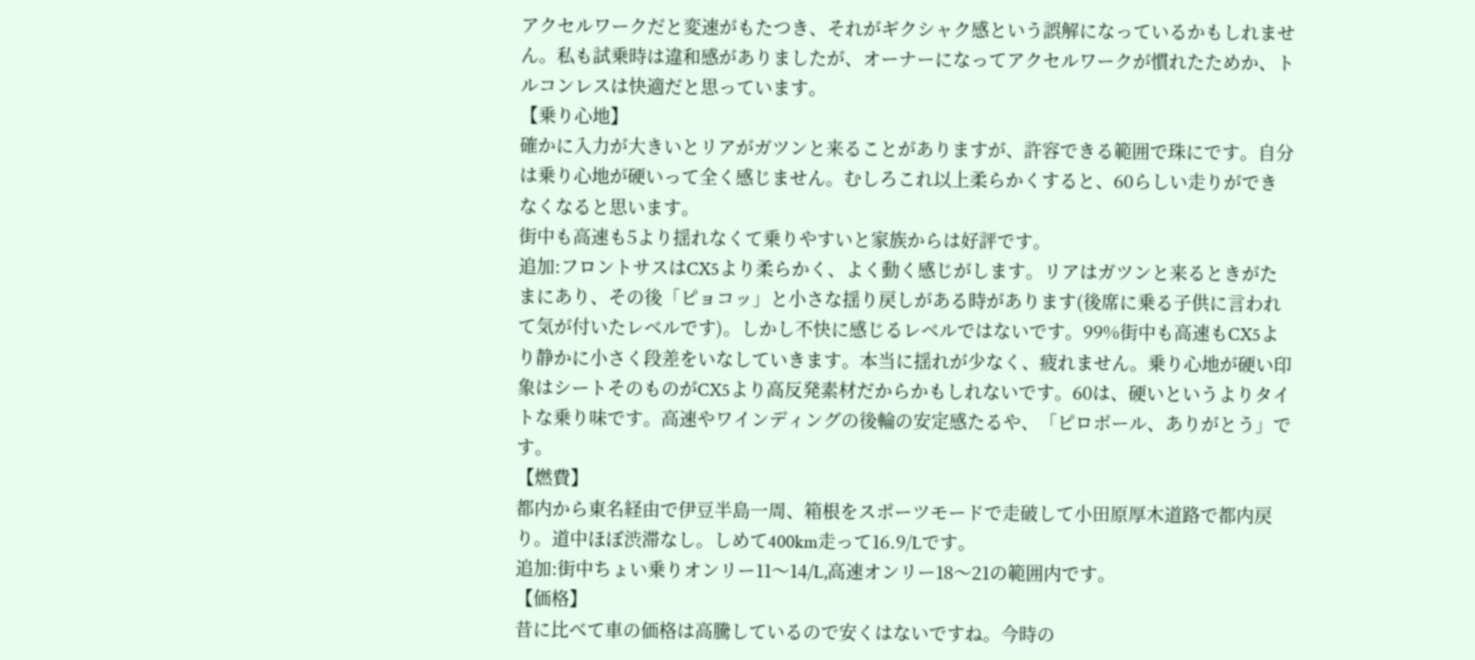アクセルワークだと変速がもたつき、それがギクシャク感という誤解になっているかもしれません。私も試乗時は違和感がありましたが、オーナーになってアクセルワークが慣れたためか、トルコンレスは快適だと思っています。
【乗り心地】
確かに入力が大きいとリアがガツンと来ることがありますが、許容できる範囲で珠にです。自分は乗り心地が硬いって全く感じません。むしろこれ以上柔らかくすると、60らしい走りができなくなると思います。
街中も高速も5より揺れなくて乗りやすいと家族からは好評です。
追加:フロントサスはCX5より柔らかく、よく動く感じがします。リアはガツンと来るときがたまにあり、その後「ピョコッ」と小さな揺り戻しがある時があります(後席に乗る子供に言われて気が付いたレベルです)。しかし不快に感じるレベルではないです。99%街中も高速もCX5より静かに小さく段差をいなしていきます。本当に揺れが少なく、疲れません。乗り心地が硬い印象はシートそのものがCX5より高反発素材だからかもしれないです。60は、硬いというよりタイトな乗り味です。高速やワインディングの後輪の安定感たるや、「ピロボール、ありがとう」です。
【燃費】
都内から東名経由で伊豆半島一周、箱根をスポーツモードで走破して小田原厚木道路で都内戻り。道中ほぼ渋滞なし。しめて400km走って16.9/Lです。
追加:街中ちょい乗りオンリー11〜14/L,高速オンリー18〜21の範囲内です。
【価格】
昔に比べて車の価格は高騰しているので安くはないですね。今時の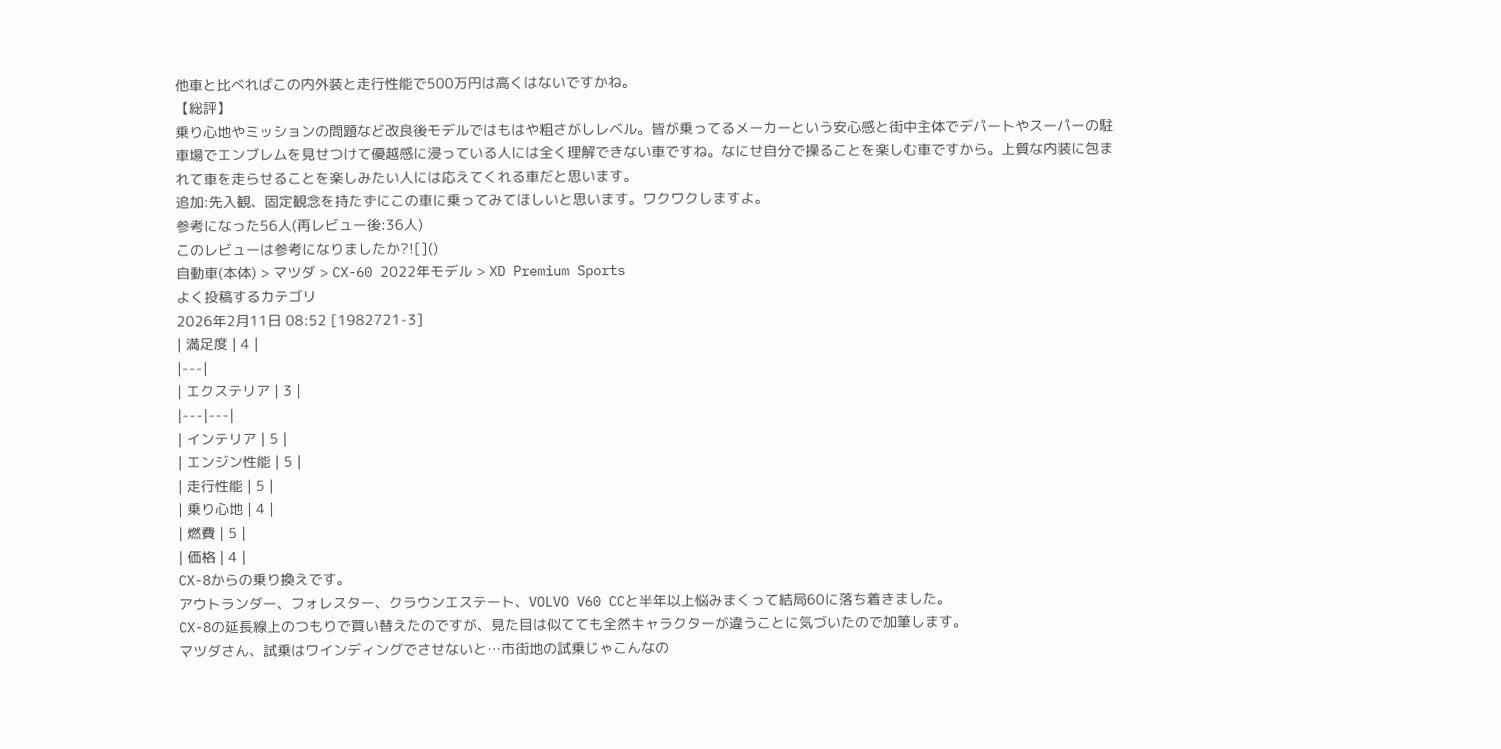他車と比べればこの内外装と走行性能で500万円は高くはないですかね。
【総評】
乗り心地やミッションの問題など改良後モデルではもはや粗さがしレベル。皆が乗ってるメーカーという安心感と街中主体でデパートやスーパーの駐車場でエンブレムを見せつけて優越感に浸っている人には全く理解できない車ですね。なにせ自分で操ることを楽しむ車ですから。上質な内装に包まれて車を走らせることを楽しみたい人には応えてくれる車だと思います。
追加:先入観、固定観念を持たずにこの車に乗ってみてほしいと思います。ワクワクしますよ。
参考になった56人(再レビュー後:36人)
このレビューは参考になりましたか?![]()
自動車(本体) > マツダ > CX-60 2022年モデル > XD Premium Sports
よく投稿するカテゴリ
2026年2月11日 08:52 [1982721-3]
| 満足度 | 4 |
|---|
| エクステリア | 3 |
|---|---|
| インテリア | 5 |
| エンジン性能 | 5 |
| 走行性能 | 5 |
| 乗り心地 | 4 |
| 燃費 | 5 |
| 価格 | 4 |
CX-8からの乗り換えです。
アウトランダー、フォレスター、クラウンエステート、VOLVO V60 CCと半年以上悩みまくって結局60に落ち着きました。
CX-8の延長線上のつもりで買い替えたのですが、見た目は似てても全然キャラクターが違うことに気づいたので加筆します。
マツダさん、試乗はワインディングでさせないと…市街地の試乗じゃこんなの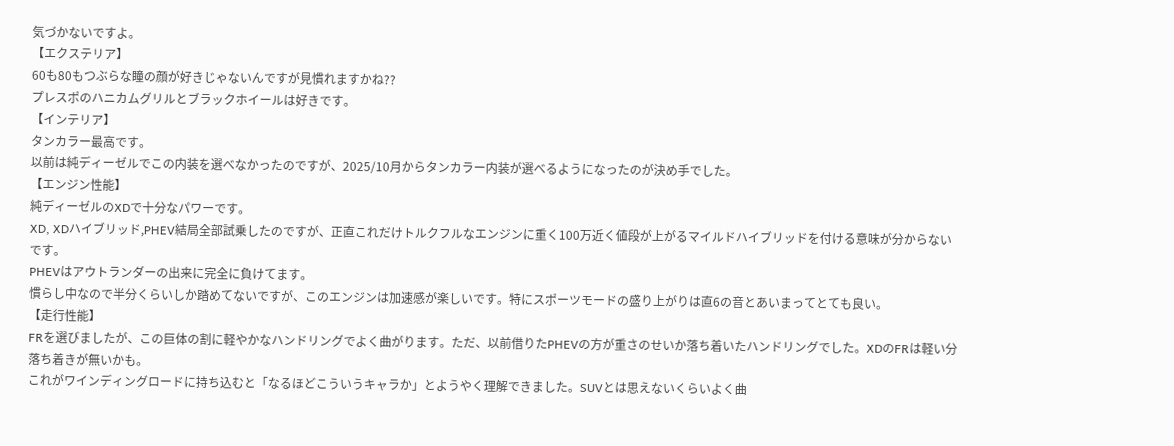気づかないですよ。
【エクステリア】
60も80もつぶらな瞳の顔が好きじゃないんですが見慣れますかね??
プレスポのハニカムグリルとブラックホイールは好きです。
【インテリア】
タンカラー最高です。
以前は純ディーゼルでこの内装を選べなかったのですが、2025/10月からタンカラー内装が選べるようになったのが決め手でした。
【エンジン性能】
純ディーゼルのXDで十分なパワーです。
XD, XDハイブリッド,PHEV結局全部試乗したのですが、正直これだけトルクフルなエンジンに重く100万近く値段が上がるマイルドハイブリッドを付ける意味が分からないです。
PHEVはアウトランダーの出来に完全に負けてます。
慣らし中なので半分くらいしか踏めてないですが、このエンジンは加速感が楽しいです。特にスポーツモードの盛り上がりは直6の音とあいまってとても良い。
【走行性能】
FRを選びましたが、この巨体の割に軽やかなハンドリングでよく曲がります。ただ、以前借りたPHEVの方が重さのせいか落ち着いたハンドリングでした。XDのFRは軽い分落ち着きが無いかも。
これがワインディングロードに持ち込むと「なるほどこういうキャラか」とようやく理解できました。SUVとは思えないくらいよく曲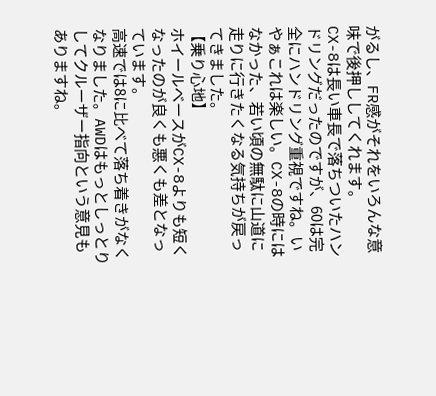がるし、FR感がそれをいろんな意味で後押ししてくれます。
CX-8は長い車長で落ちついたハンドリングだったのですが、60は完全にハンドリング重視ですね。いやぁこれは楽しい。CX-8の時にはなかった、若い頃の無駄に山道に走りに行きたくなる気持ちが戻ってきました。
【乗り心地】
ホイールベースがCX-8よりも短くなったのが良くも悪くも差となっています。
高速では8に比べて落ち着きがなくなりました。AWDはもっとしっとりしてクルーザー指向という意見もありますね。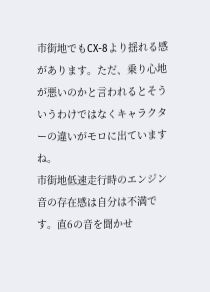市街地でもCX-8より揺れる感があります。ただ、乗り心地が悪いのかと言われるとそういうわけではなくキャラクターの違いがモロに出ていますね。
市街地低速走行時のエンジン音の存在感は自分は不満です。直6の音を聞かせ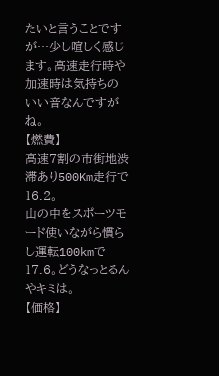たいと言うことですが…少し喧しく感じます。高速走行時や加速時は気持ちのいい音なんですがね。
【燃費】
高速7割の市街地渋滞あり500Km走行で16.2。
山の中をスポーツモード使いながら慣らし運転100kmで17.6。どうなっとるんやキミは。
【価格】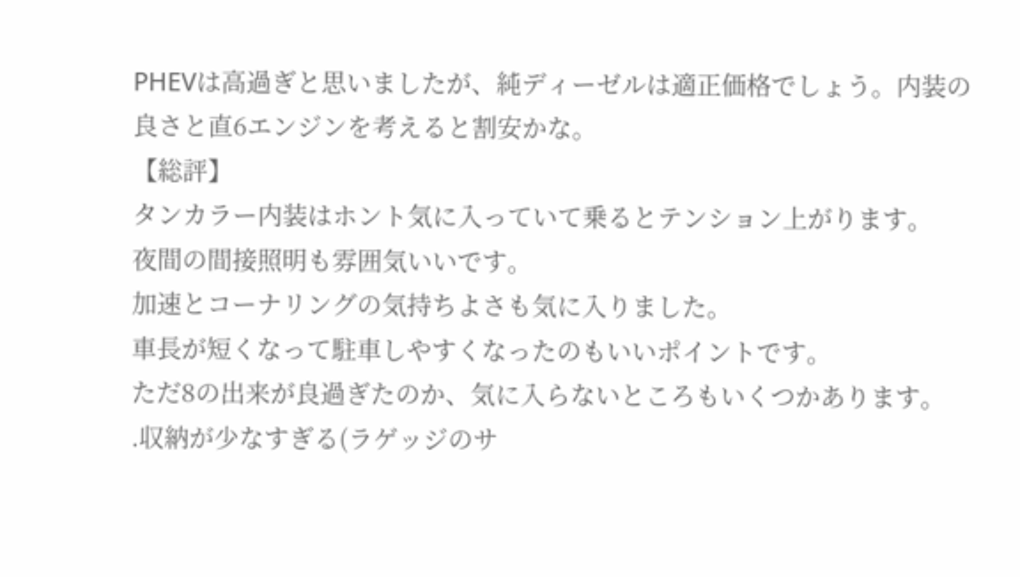PHEVは高過ぎと思いましたが、純ディーゼルは適正価格でしょう。内装の良さと直6エンジンを考えると割安かな。
【総評】
タンカラー内装はホント気に入っていて乗るとテンション上がります。
夜間の間接照明も雰囲気いいです。
加速とコーナリングの気持ちよさも気に入りました。
車長が短くなって駐車しやすくなったのもいいポイントです。
ただ8の出来が良過ぎたのか、気に入らないところもいくつかあります。
.収納が少なすぎる(ラゲッジのサ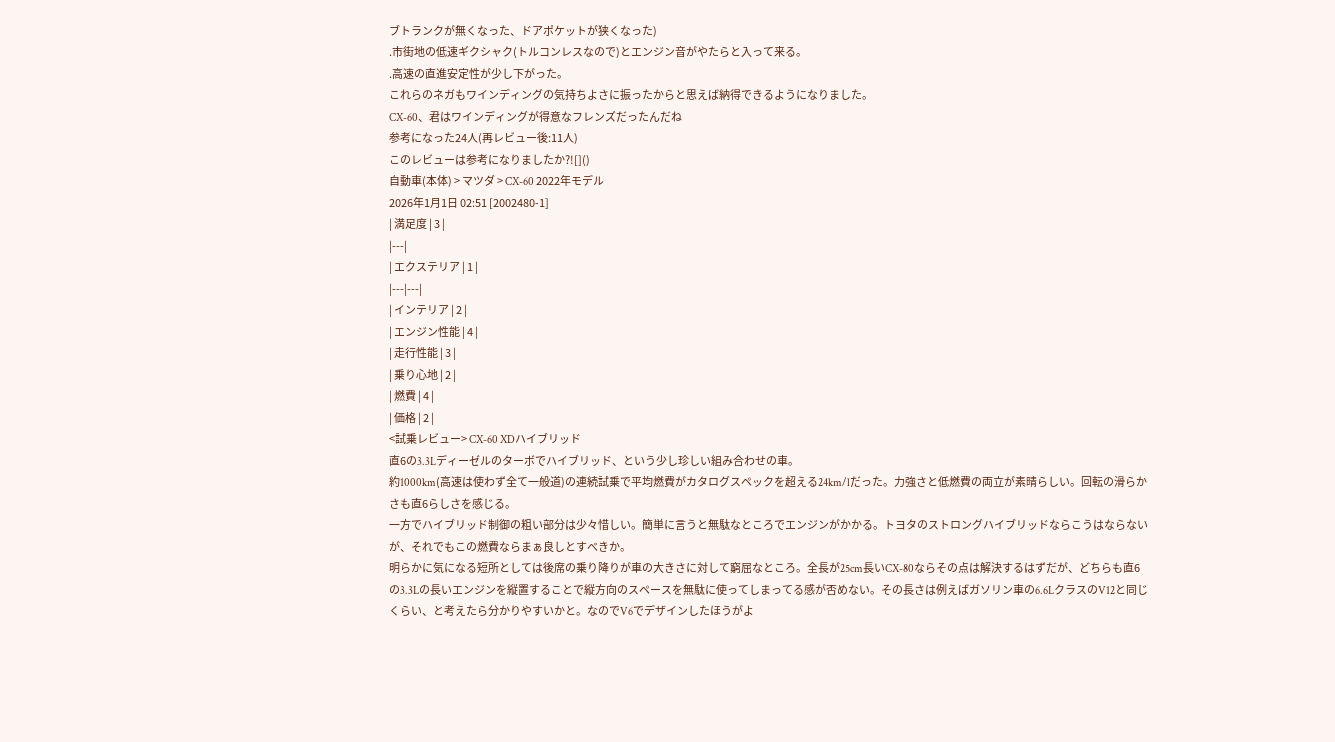ブトランクが無くなった、ドアポケットが狭くなった)
.市街地の低速ギクシャク(トルコンレスなので)とエンジン音がやたらと入って来る。
.高速の直進安定性が少し下がった。
これらのネガもワインディングの気持ちよさに振ったからと思えば納得できるようになりました。
CX-60、君はワインディングが得意なフレンズだったんだね
参考になった24人(再レビュー後:11人)
このレビューは参考になりましたか?![]()
自動車(本体) > マツダ > CX-60 2022年モデル
2026年1月1日 02:51 [2002480-1]
| 満足度 | 3 |
|---|
| エクステリア | 1 |
|---|---|
| インテリア | 2 |
| エンジン性能 | 4 |
| 走行性能 | 3 |
| 乗り心地 | 2 |
| 燃費 | 4 |
| 価格 | 2 |
<試乗レビュー> CX-60 XDハイブリッド
直6の3.3Lディーゼルのターボでハイブリッド、という少し珍しい組み合わせの車。
約1000km(高速は使わず全て一般道)の連続試乗で平均燃費がカタログスペックを超える24km/lだった。力強さと低燃費の両立が素晴らしい。回転の滑らかさも直6らしさを感じる。
一方でハイブリッド制御の粗い部分は少々惜しい。簡単に言うと無駄なところでエンジンがかかる。トヨタのストロングハイブリッドならこうはならないが、それでもこの燃費ならまぁ良しとすべきか。
明らかに気になる短所としては後席の乗り降りが車の大きさに対して窮屈なところ。全長が25cm長いCX-80ならその点は解決するはずだが、どちらも直6の3.3Lの長いエンジンを縦置することで縦方向のスペースを無駄に使ってしまってる感が否めない。その長さは例えばガソリン車の6.6LクラスのV12と同じくらい、と考えたら分かりやすいかと。なのでV6でデザインしたほうがよ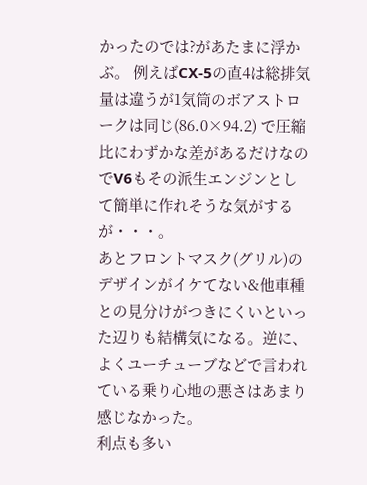かったのでは?があたまに浮かぶ。 例えばCX-5の直4は総排気量は違うが1気筒のボアストロークは同じ(86.0×94.2) で圧縮比にわずかな差があるだけなのでV6もその派生エンジンとして簡単に作れそうな気がするが・・・。
あとフロントマスク(グリル)のデザインがイケてない&他車種との見分けがつきにくいといった辺りも結構気になる。逆に、よくユーチューブなどで言われている乗り心地の悪さはあまり感じなかった。
利点も多い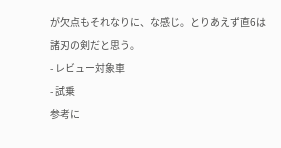が欠点もそれなりに、な感じ。とりあえず直6は諸刃の剣だと思う。
- レビュー対象車
- 試乗
参考に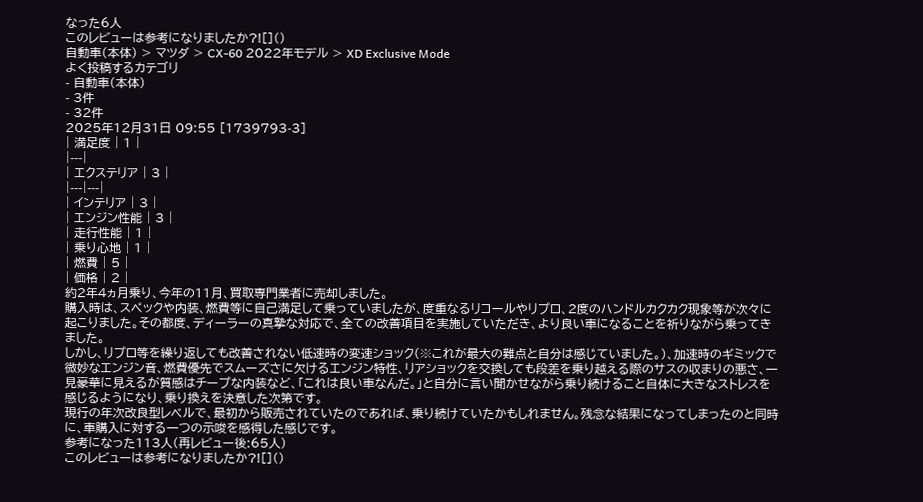なった6人
このレビューは参考になりましたか?![]()
自動車(本体) > マツダ > CX-60 2022年モデル > XD Exclusive Mode
よく投稿するカテゴリ
- 自動車(本体)
- 3件
- 32件
2025年12月31日 09:55 [1739793-3]
| 満足度 | 1 |
|---|
| エクステリア | 3 |
|---|---|
| インテリア | 3 |
| エンジン性能 | 3 |
| 走行性能 | 1 |
| 乗り心地 | 1 |
| 燃費 | 5 |
| 価格 | 2 |
約2年4ヵ月乗り、今年の11月、買取専門業者に売却しました。
購入時は、スペックや内装、燃費等に自己満足して乗っていましたが、度重なるリコールやリプロ、2度のハンドルカクカク現象等が次々に起こりました。その都度、ディーラーの真摯な対応で、全ての改善項目を実施していただき、より良い車になることを祈りながら乗ってきました。
しかし、リプロ等を繰り返しても改善されない低速時の変速ショック(※これが最大の難点と自分は感じていました。)、加速時のギミックで微妙なエンジン音、燃費優先でスムーズさに欠けるエンジン特性、リアショックを交換しても段差を乗り越える際のサスの収まりの悪さ、一見豪華に見えるが質感はチープな内装など、「これは良い車なんだ。」と自分に言い聞かせながら乗り続けること自体に大きなストレスを感じるようになり、乗り換えを決意した次第です。
現行の年次改良型レベルで、最初から販売されていたのであれば、乗り続けていたかもしれません。残念な結果になってしまったのと同時に、車購入に対する一つの示唆を感得した感じです。
参考になった113人(再レビュー後:65人)
このレビューは参考になりましたか?![]()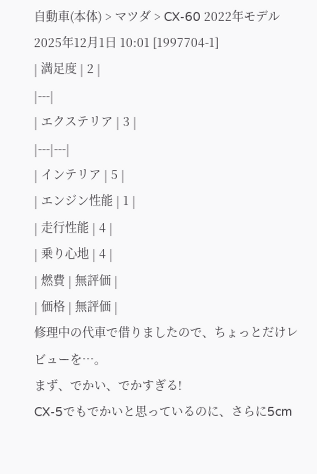自動車(本体) > マツダ > CX-60 2022年モデル
2025年12月1日 10:01 [1997704-1]
| 満足度 | 2 |
|---|
| エクステリア | 3 |
|---|---|
| インテリア | 5 |
| エンジン性能 | 1 |
| 走行性能 | 4 |
| 乗り心地 | 4 |
| 燃費 | 無評価 |
| 価格 | 無評価 |
修理中の代車で借りましたので、ちょっとだけレビューを…。
まず、でかい、でかすぎる!
CX-5でもでかいと思っているのに、さらに5cm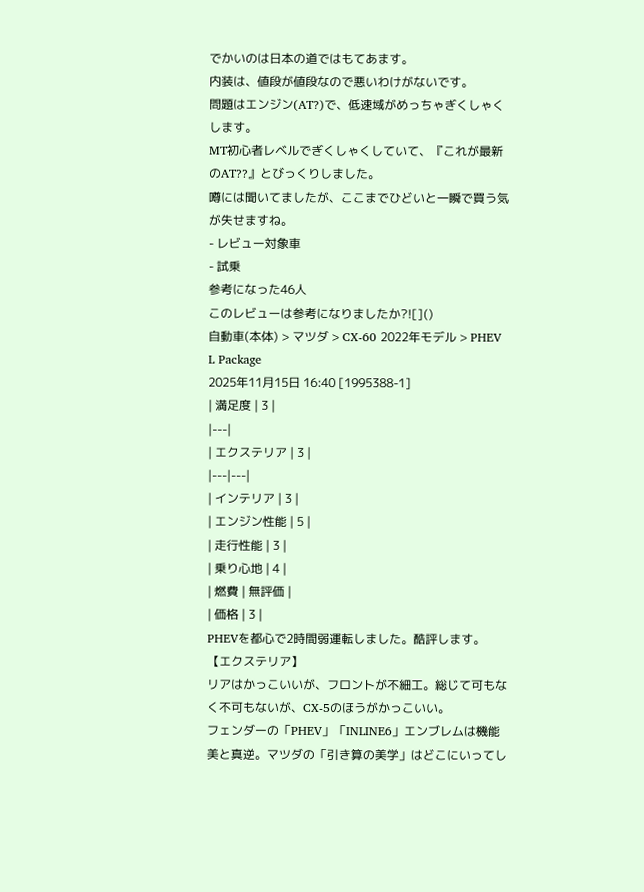でかいのは日本の道ではもてあます。
内装は、値段が値段なので悪いわけがないです。
問題はエンジン(AT?)で、低速域がめっちゃぎくしゃくします。
MT初心者レベルでぎくしゃくしていて、『これが最新のAT??』とびっくりしました。
噂には聞いてましたが、ここまでひどいと一瞬で買う気が失せますね。
- レビュー対象車
- 試乗
参考になった46人
このレビューは参考になりましたか?![]()
自動車(本体) > マツダ > CX-60 2022年モデル > PHEV L Package
2025年11月15日 16:40 [1995388-1]
| 満足度 | 3 |
|---|
| エクステリア | 3 |
|---|---|
| インテリア | 3 |
| エンジン性能 | 5 |
| 走行性能 | 3 |
| 乗り心地 | 4 |
| 燃費 | 無評価 |
| 価格 | 3 |
PHEVを都心で2時間弱運転しました。酷評します。
【エクステリア】
リアはかっこいいが、フロントが不細工。総じて可もなく不可もないが、CX-5のほうがかっこいい。
フェンダーの「PHEV」「INLINE6」エンブレムは機能美と真逆。マツダの「引き算の美学」はどこにいってし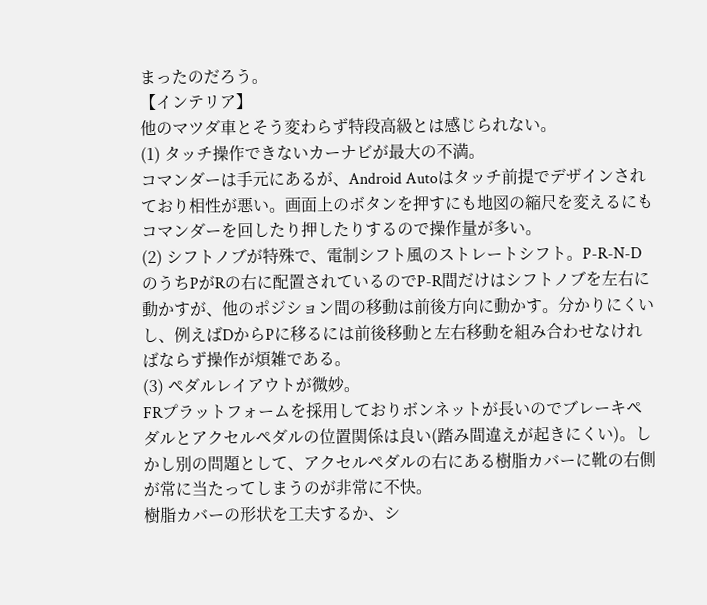まったのだろう。
【インテリア】
他のマツダ車とそう変わらず特段高級とは感じられない。
(1) タッチ操作できないカーナビが最大の不満。
コマンダーは手元にあるが、Android Autoはタッチ前提でデザインされており相性が悪い。画面上のボタンを押すにも地図の縮尺を変えるにもコマンダーを回したり押したりするので操作量が多い。
(2) シフトノブが特殊で、電制シフト風のストレートシフト。P-R-N-DのうちPがRの右に配置されているのでP-R間だけはシフトノブを左右に動かすが、他のポジション間の移動は前後方向に動かす。分かりにくいし、例えばDからPに移るには前後移動と左右移動を組み合わせなければならず操作が煩雑である。
(3) ペダルレイアウトが微妙。
FRプラットフォームを採用しておりボンネットが長いのでブレーキペダルとアクセルペダルの位置関係は良い(踏み間違えが起きにくい)。しかし別の問題として、アクセルペダルの右にある樹脂カバーに靴の右側が常に当たってしまうのが非常に不快。
樹脂カバーの形状を工夫するか、シ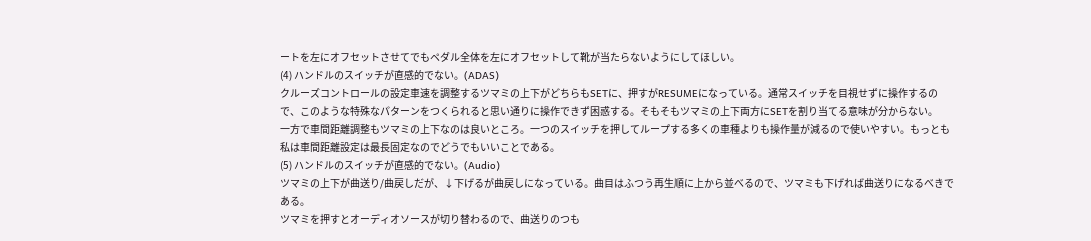ートを左にオフセットさせてでもペダル全体を左にオフセットして靴が当たらないようにしてほしい。
(4) ハンドルのスイッチが直感的でない。(ADAS)
クルーズコントロールの設定車速を調整するツマミの上下がどちらもSETに、押すがRESUMEになっている。通常スイッチを目視せずに操作するので、このような特殊なパターンをつくられると思い通りに操作できず困惑する。そもそもツマミの上下両方にSETを割り当てる意味が分からない。
一方で車間距離調整もツマミの上下なのは良いところ。一つのスイッチを押してループする多くの車種よりも操作量が減るので使いやすい。もっとも私は車間距離設定は最長固定なのでどうでもいいことである。
(5) ハンドルのスイッチが直感的でない。(Audio)
ツマミの上下が曲送り/曲戻しだが、↓下げるが曲戻しになっている。曲目はふつう再生順に上から並べるので、ツマミも下げれば曲送りになるべきである。
ツマミを押すとオーディオソースが切り替わるので、曲送りのつも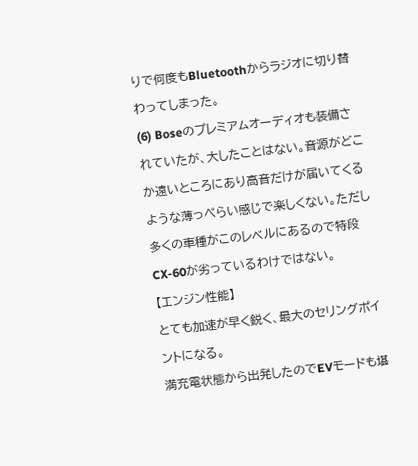りで何度もBluetoothからラジオに切り替わってしまった。
(6) Boseのプレミアムオーディオも装備されていたが、大したことはない。音源がどこか遠いところにあり高音だけが届いてくるような薄っぺらい感じで楽しくない。ただし多くの車種がこのレベルにあるので特段CX-60が劣っているわけではない。
【エンジン性能】
とても加速が早く鋭く、最大のセリングポイントになる。
満充電状態から出発したのでEVモードも堪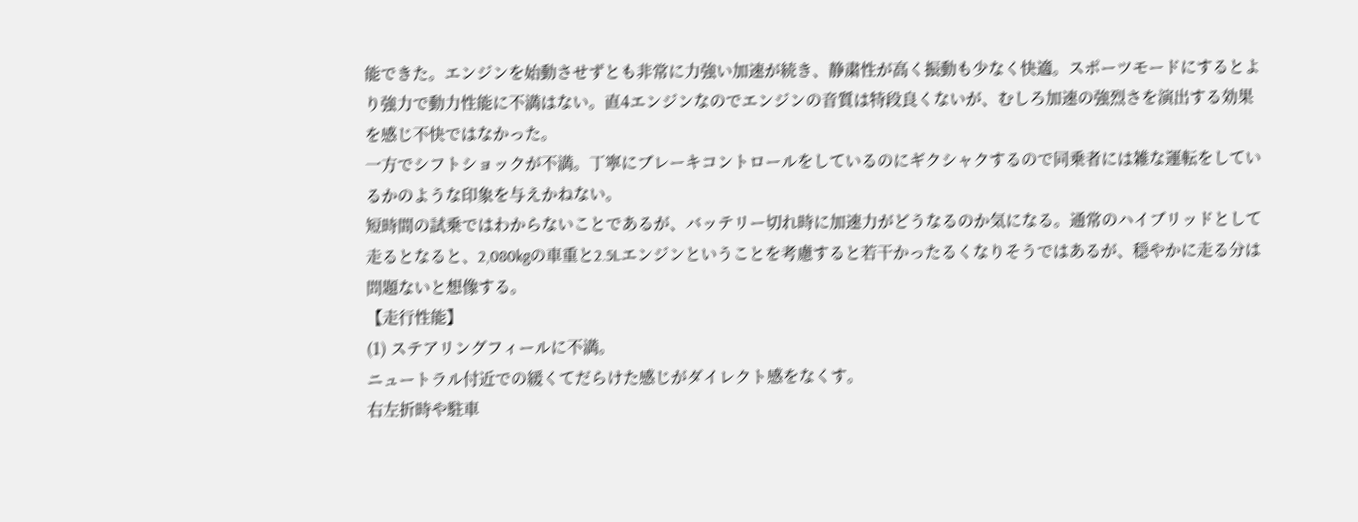能できた。エンジンを始動させずとも非常に力強い加速が続き、静粛性が高く振動も少なく快適。スポーツモードにするとより強力で動力性能に不満はない。直4エンジンなのでエンジンの音質は特段良くないが、むしろ加速の強烈さを演出する効果を感じ不快ではなかった。
一方でシフトショックが不満。丁寧にブレーキコントロールをしているのにギクシャクするので同乗者には雑な運転をしているかのような印象を与えかねない。
短時間の試乗ではわからないことであるが、バッテリー切れ時に加速力がどうなるのか気になる。通常のハイブリッドとして走るとなると、2,080kgの車重と2.5Lエンジンということを考慮すると若干かったるくなりそうではあるが、穏やかに走る分は問題ないと想像する。
【走行性能】
(1) ステアリングフィールに不満。
ニュートラル付近での緩くてだらけた感じがダイレクト感をなくす。
右左折時や駐車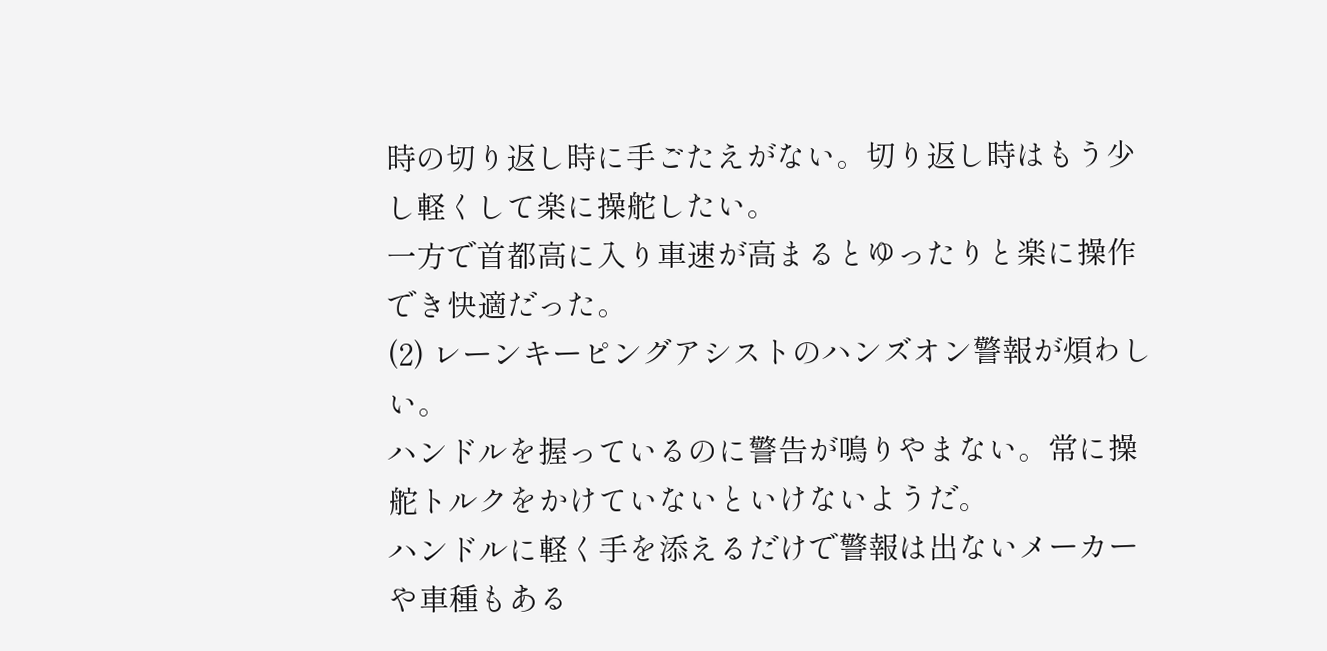時の切り返し時に手ごたえがない。切り返し時はもう少し軽くして楽に操舵したい。
一方で首都高に入り車速が高まるとゆったりと楽に操作でき快適だった。
(2) レーンキーピングアシストのハンズオン警報が煩わしい。
ハンドルを握っているのに警告が鳴りやまない。常に操舵トルクをかけていないといけないようだ。
ハンドルに軽く手を添えるだけで警報は出ないメーカーや車種もある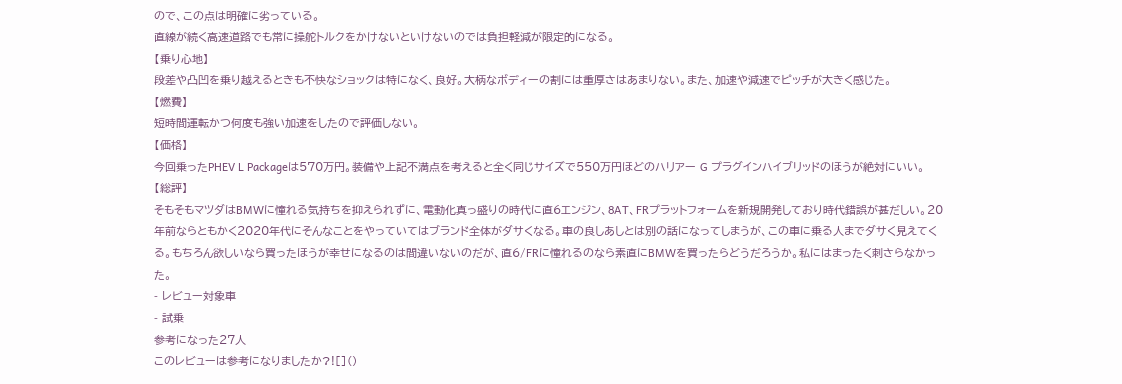ので、この点は明確に劣っている。
直線が続く高速道路でも常に操舵トルクをかけないといけないのでは負担軽減が限定的になる。
【乗り心地】
段差や凸凹を乗り越えるときも不快なショックは特になく、良好。大柄なボディーの割には重厚さはあまりない。また、加速や減速でピッチが大きく感じた。
【燃費】
短時間運転かつ何度も強い加速をしたので評価しない。
【価格】
今回乗ったPHEV L Packageは570万円。装備や上記不満点を考えると全く同じサイズで550万円ほどのハリアー G プラグインハイブリッドのほうが絶対にいい。
【総評】
そもそもマツダはBMWに憧れる気持ちを抑えられずに、電動化真っ盛りの時代に直6エンジン、8AT、FRプラットフォームを新規開発しており時代錯誤が甚だしい。20年前ならともかく2020年代にそんなことをやっていてはブランド全体がダサくなる。車の良しあしとは別の話になってしまうが、この車に乗る人までダサく見えてくる。もちろん欲しいなら買ったほうが幸せになるのは間違いないのだが、直6/FRに憧れるのなら素直にBMWを買ったらどうだろうか。私にはまったく刺さらなかった。
- レビュー対象車
- 試乗
参考になった27人
このレビューは参考になりましたか?![]()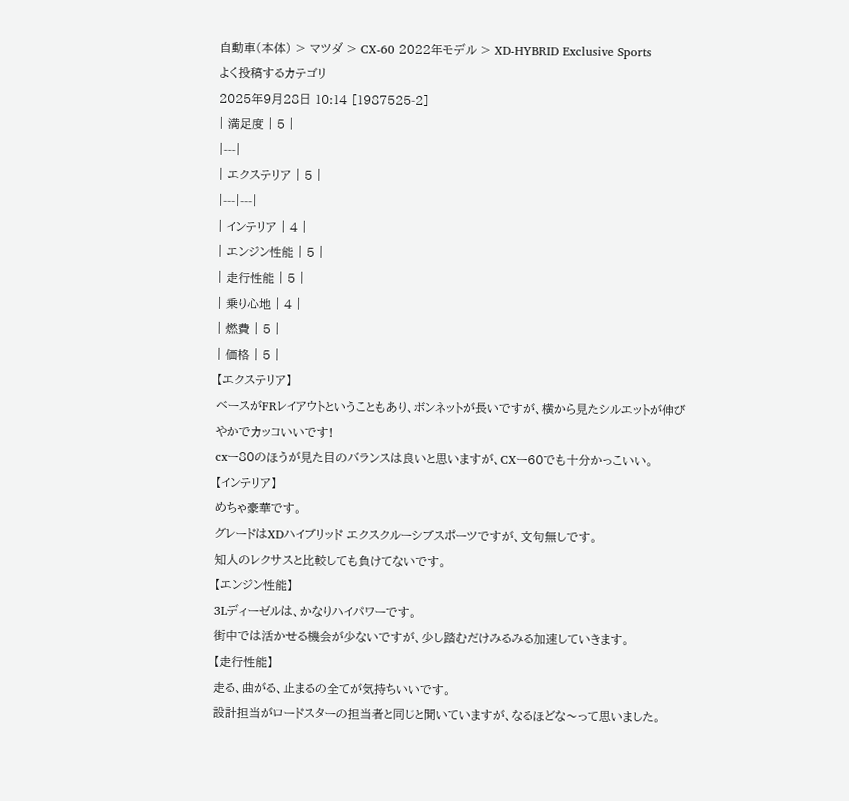自動車(本体) > マツダ > CX-60 2022年モデル > XD-HYBRID Exclusive Sports
よく投稿するカテゴリ
2025年9月28日 10:14 [1987525-2]
| 満足度 | 5 |
|---|
| エクステリア | 5 |
|---|---|
| インテリア | 4 |
| エンジン性能 | 5 |
| 走行性能 | 5 |
| 乗り心地 | 4 |
| 燃費 | 5 |
| 価格 | 5 |
【エクステリア】
ベースがFRレイアウトということもあり、ボンネットが長いですが、横から見たシルエットが伸びやかでカッコいいです!
cxー80のほうが見た目のバランスは良いと思いますが、CXー60でも十分かっこいい。
【インテリア】
めちゃ豪華です。
グレードはXDハイブリッド エクスクルーシブスポーツですが、文句無しです。
知人のレクサスと比較しても負けてないです。
【エンジン性能】
3Lディーゼルは、かなりハイパワーです。
街中では活かせる機会が少ないですが、少し踏むだけみるみる加速していきます。
【走行性能】
走る、曲がる、止まるの全てが気持ちいいです。
設計担当がロードスターの担当者と同じと聞いていますが、なるほどな〜って思いました。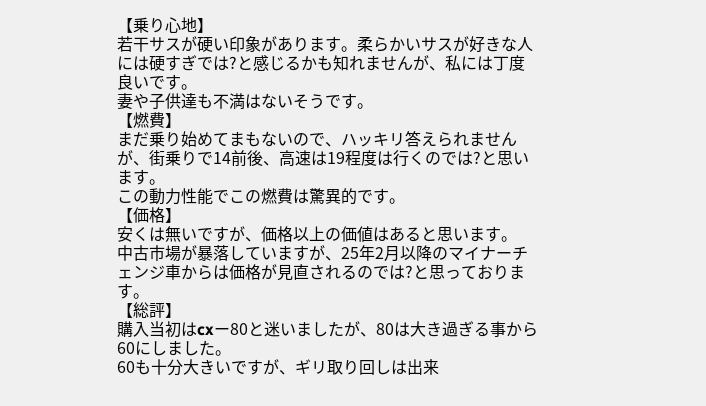【乗り心地】
若干サスが硬い印象があります。柔らかいサスが好きな人には硬すぎでは?と感じるかも知れませんが、私には丁度良いです。
妻や子供達も不満はないそうです。
【燃費】
まだ乗り始めてまもないので、ハッキリ答えられませんが、街乗りで14前後、高速は19程度は行くのでは?と思います。
この動力性能でこの燃費は驚異的です。
【価格】
安くは無いですが、価格以上の価値はあると思います。
中古市場が暴落していますが、25年2月以降のマイナーチェンジ車からは価格が見直されるのでは?と思っております。
【総評】
購入当初はcxー80と迷いましたが、80は大き過ぎる事から60にしました。
60も十分大きいですが、ギリ取り回しは出来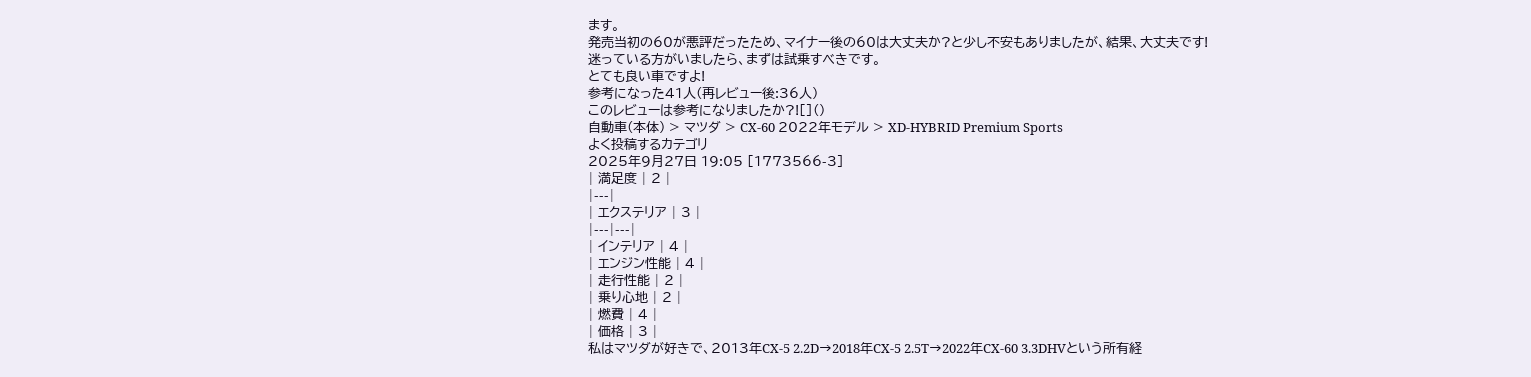ます。
発売当初の60が悪評だったため、マイナー後の60は大丈夫か?と少し不安もありましたが、結果、大丈夫です!
迷っている方がいましたら、まずは試乗すべきです。
とても良い車ですよ!
参考になった41人(再レビュー後:36人)
このレビューは参考になりましたか?![]()
自動車(本体) > マツダ > CX-60 2022年モデル > XD-HYBRID Premium Sports
よく投稿するカテゴリ
2025年9月27日 19:05 [1773566-3]
| 満足度 | 2 |
|---|
| エクステリア | 3 |
|---|---|
| インテリア | 4 |
| エンジン性能 | 4 |
| 走行性能 | 2 |
| 乗り心地 | 2 |
| 燃費 | 4 |
| 価格 | 3 |
私はマツダが好きで、2013年CX-5 2.2D→2018年CX-5 2.5T→2022年CX-60 3.3DHVという所有経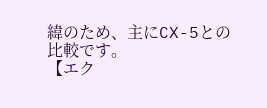緯のため、主にCX-5との比較です。
【エク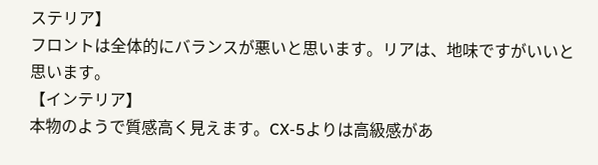ステリア】
フロントは全体的にバランスが悪いと思います。リアは、地味ですがいいと思います。
【インテリア】
本物のようで質感高く見えます。CX-5よりは高級感があ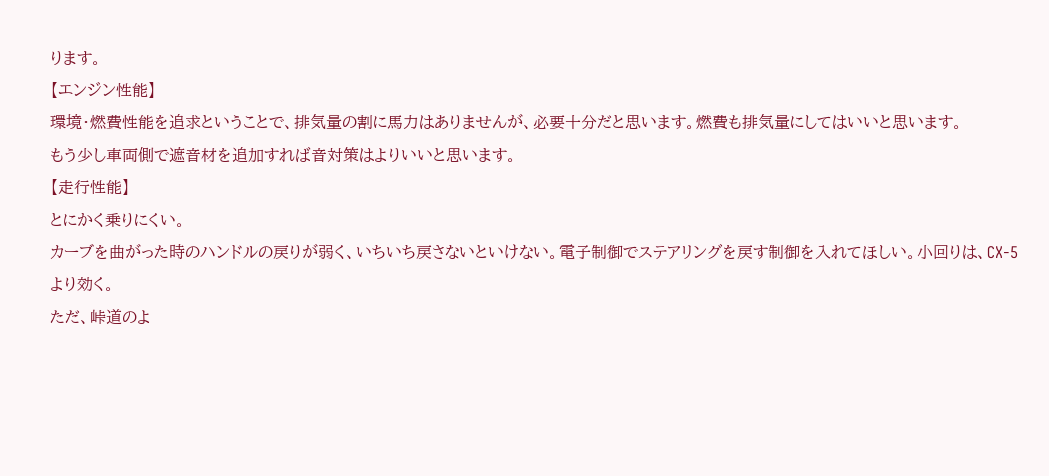ります。
【エンジン性能】
環境・燃費性能を追求ということで、排気量の割に馬力はありませんが、必要十分だと思います。燃費も排気量にしてはいいと思います。
もう少し車両側で遮音材を追加すれば音対策はよりいいと思います。
【走行性能】
とにかく乗りにくい。
カーブを曲がった時のハンドルの戻りが弱く、いちいち戻さないといけない。電子制御でステアリングを戻す制御を入れてほしい。小回りは、CX-5より効く。
ただ、峠道のよ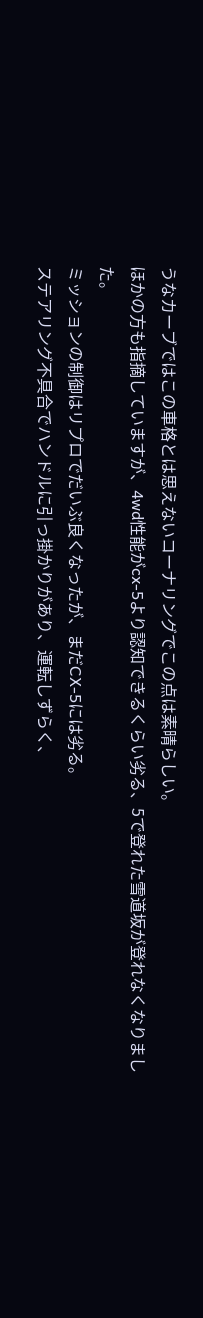うなカーブではこの車格とは思えないコーナリングでこの点は素晴らしい。
ほかの方も指摘していますが、4wd性能がcx-5より認知できるくらい劣る、5で登れた雪道坂が登れなくなりました。
ミッションの制御はリプロでだいぶ良くなったが、まだCX-5には劣る。
ステアリング不具合でハンドルに引っ掛かりがあり、運転しずらく、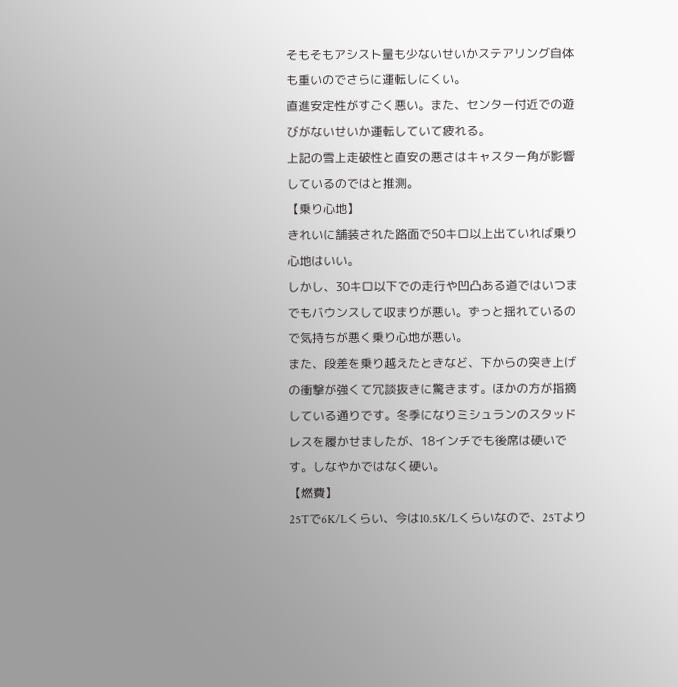そもそもアシスト量も少ないせいかステアリング自体も重いのでさらに運転しにくい。
直進安定性がすごく悪い。また、センター付近での遊びがないせいか運転していて疲れる。
上記の雪上走破性と直安の悪さはキャスター角が影響しているのではと推測。
【乗り心地】
きれいに舗装された路面で50キロ以上出ていれば乗り心地はいい。
しかし、30キロ以下での走行や凹凸ある道ではいつまでもバウンスして収まりが悪い。ずっと揺れているので気持ちが悪く乗り心地が悪い。
また、段差を乗り越えたときなど、下からの突き上げの衝撃が強くて冗談抜きに驚きます。ほかの方が指摘している通りです。冬季になりミシュランのスタッドレスを履かせましたが、18インチでも後席は硬いです。しなやかではなく硬い。
【燃費】
25Tで6K/Lくらい、今は10.5K/Lくらいなので、25Tより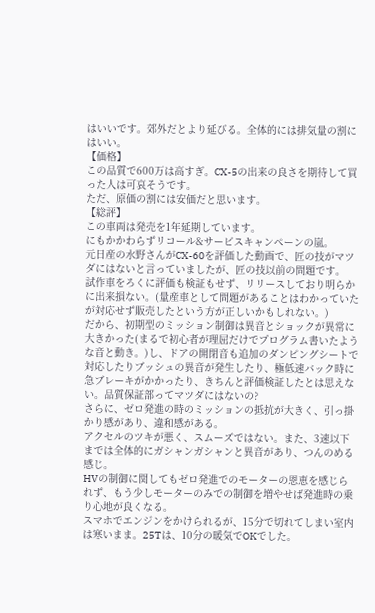はいいです。郊外だとより延びる。全体的には排気量の割にはいい。
【価格】
この品質で600万は高すぎ。CX-5の出来の良さを期待して買った人は可哀そうです。
ただ、原価の割には安価だと思います。
【総評】
この車両は発売を1年延期しています。
にもかかわらずリコール&サービスキャンペーンの嵐。
元日産の水野さんがCX-60を評価した動画で、匠の技がマツダにはないと言っていましたが、匠の技以前の問題です。
試作車をろくに評価も検証もせず、リリースしており明らかに出来損ない。(量産車として問題があることはわかっていたが対応せず販売したという方が正しいかもしれない。)
だから、初期型のミッション制御は異音とショックが異常に大きかった(まるで初心者が理屈だけでプログラム書いたような音と動き。)し、ドアの開閉音も追加のダンピングシートで対応したりブッシュの異音が発生したり、極低速バック時に急ブレーキがかかったり、きちんと評価検証したとは思えない。品質保証部ってマツダにはないの?
さらに、ゼロ発進の時のミッションの抵抗が大きく、引っ掛かり感があり、違和感がある。
アクセルのツキが悪く、スムーズではない。また、3速以下までは全体的にガシャンガシャンと異音があり、つんのめる感じ。
HVの制御に関してもゼロ発進でのモーターの恩恵を感じられず、もう少しモーターのみでの制御を増やせば発進時の乗り心地が良くなる。
スマホでエンジンをかけられるが、15分で切れてしまい室内は寒いまま。25Tは、10分の暖気でOKでした。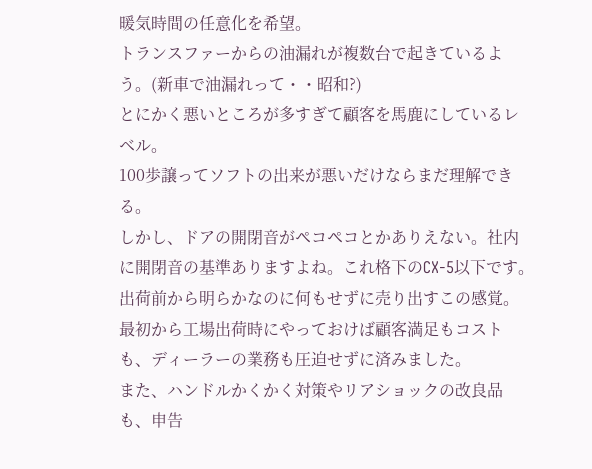暖気時間の任意化を希望。
トランスファーからの油漏れが複数台で起きているよう。(新車で油漏れって・・昭和?)
とにかく悪いところが多すぎて顧客を馬鹿にしているレベル。
100歩譲ってソフトの出来が悪いだけならまだ理解できる。
しかし、ドアの開閉音がペコペコとかありえない。社内に開閉音の基準ありますよね。これ格下のCX-5以下です。出荷前から明らかなのに何もせずに売り出すこの感覚。最初から工場出荷時にやっておけば顧客満足もコストも、ディーラーの業務も圧迫せずに済みました。
また、ハンドルかくかく対策やリアショックの改良品も、申告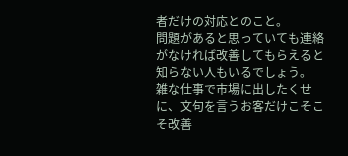者だけの対応とのこと。
問題があると思っていても連絡がなければ改善してもらえると知らない人もいるでしょう。
雑な仕事で市場に出したくせに、文句を言うお客だけこそこそ改善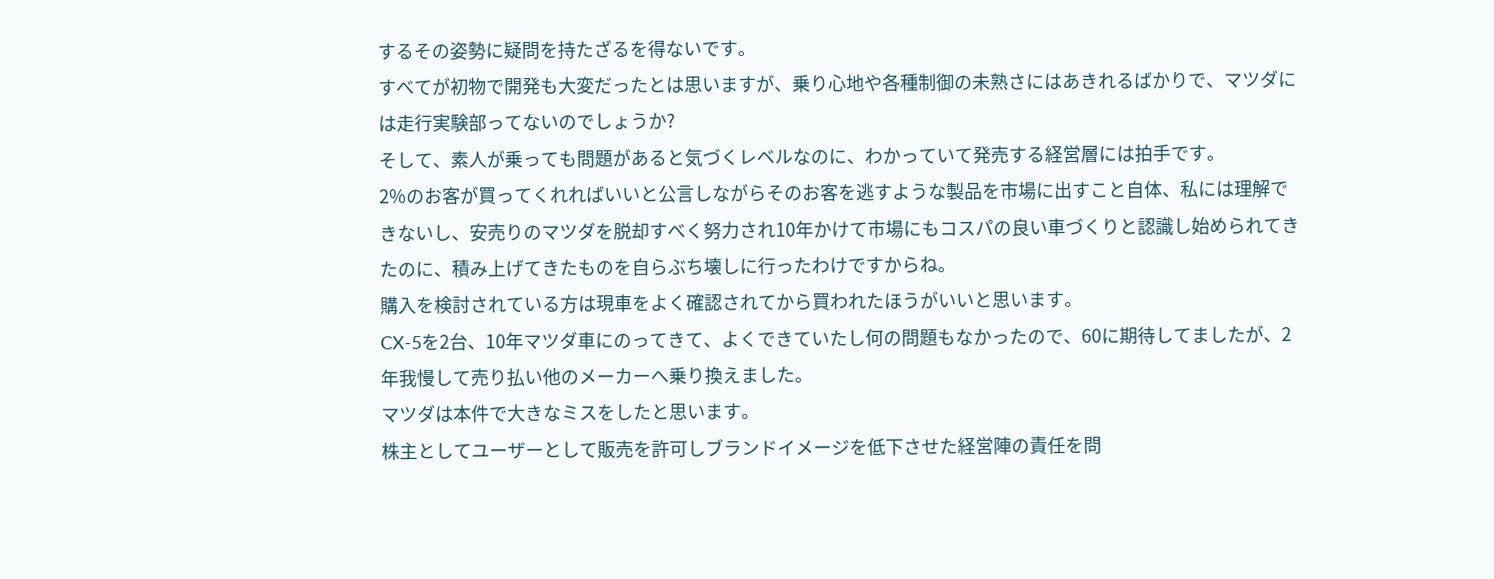するその姿勢に疑問を持たざるを得ないです。
すべてが初物で開発も大変だったとは思いますが、乗り心地や各種制御の未熟さにはあきれるばかりで、マツダには走行実験部ってないのでしょうか?
そして、素人が乗っても問題があると気づくレベルなのに、わかっていて発売する経営層には拍手です。
2%のお客が買ってくれればいいと公言しながらそのお客を逃すような製品を市場に出すこと自体、私には理解できないし、安売りのマツダを脱却すべく努力され10年かけて市場にもコスパの良い車づくりと認識し始められてきたのに、積み上げてきたものを自らぶち壊しに行ったわけですからね。
購入を検討されている方は現車をよく確認されてから買われたほうがいいと思います。
CX-5を2台、10年マツダ車にのってきて、よくできていたし何の問題もなかったので、60に期待してましたが、2年我慢して売り払い他のメーカーへ乗り換えました。
マツダは本件で大きなミスをしたと思います。
株主としてユーザーとして販売を許可しブランドイメージを低下させた経営陣の責任を問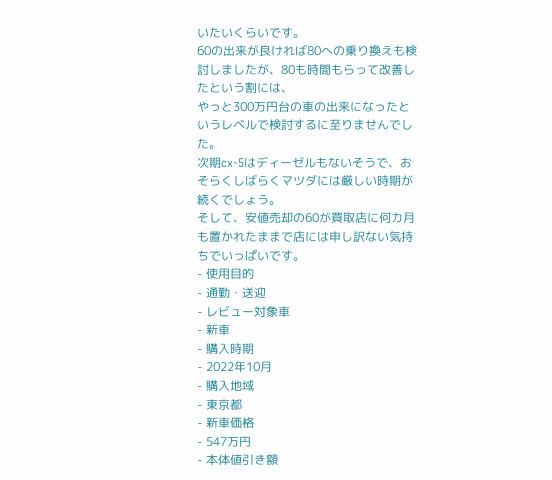いたいくらいです。
60の出来が良ければ80への乗り換えも検討しましたが、80も時間もらって改善したという割には、
やっと300万円台の車の出来になったというレベルで検討するに至りませんでした。
次期cx-5はディーゼルもないそうで、おそらくしばらくマツダには厳しい時期が続くでしょう。
そして、安値売却の60が買取店に何カ月も置かれたままで店には申し訳ない気持ちでいっぱいです。
- 使用目的
- 通勤・送迎
- レビュー対象車
- 新車
- 購入時期
- 2022年10月
- 購入地域
- 東京都
- 新車価格
- 547万円
- 本体値引き額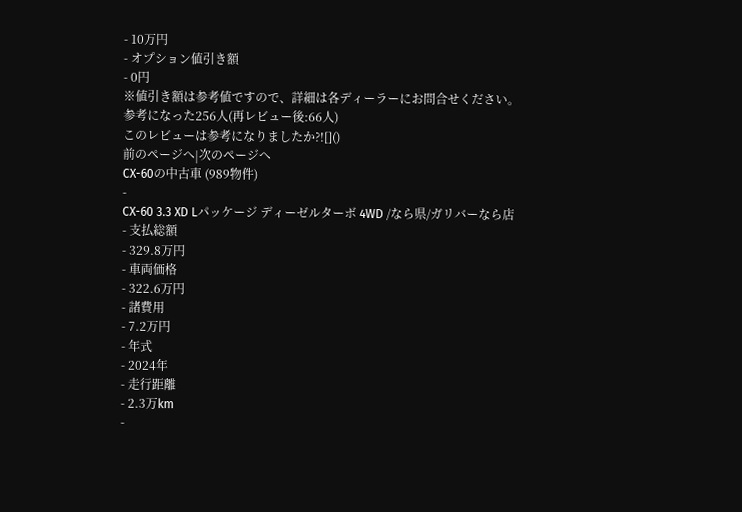- 10万円
- オプション値引き額
- 0円
※値引き額は参考値ですので、詳細は各ディーラーにお問合せください。
参考になった256人(再レビュー後:66人)
このレビューは参考になりましたか?![]()
前のページへ|次のページへ
CX-60の中古車 (989物件)
-
CX-60 3.3 XD Lパッケージ ディーゼルターボ 4WD /なら県/ガリバーなら店
- 支払総額
- 329.8万円
- 車両価格
- 322.6万円
- 諸費用
- 7.2万円
- 年式
- 2024年
- 走行距離
- 2.3万km
-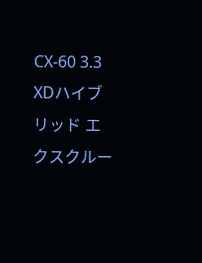CX-60 3.3 XDハイブリッド エクスクルー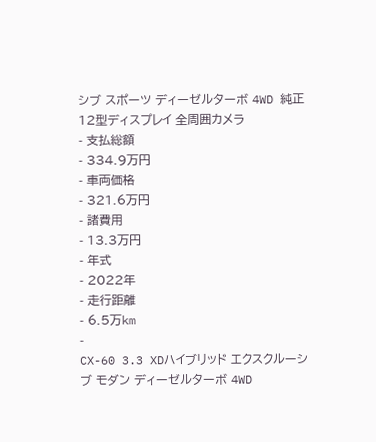シブ スポーツ ディーゼルターボ 4WD 純正12型ディスプレイ 全周囲カメラ
- 支払総額
- 334.9万円
- 車両価格
- 321.6万円
- 諸費用
- 13.3万円
- 年式
- 2022年
- 走行距離
- 6.5万km
-
CX-60 3.3 XDハイブリッド エクスクルーシブ モダン ディーゼルターボ 4WD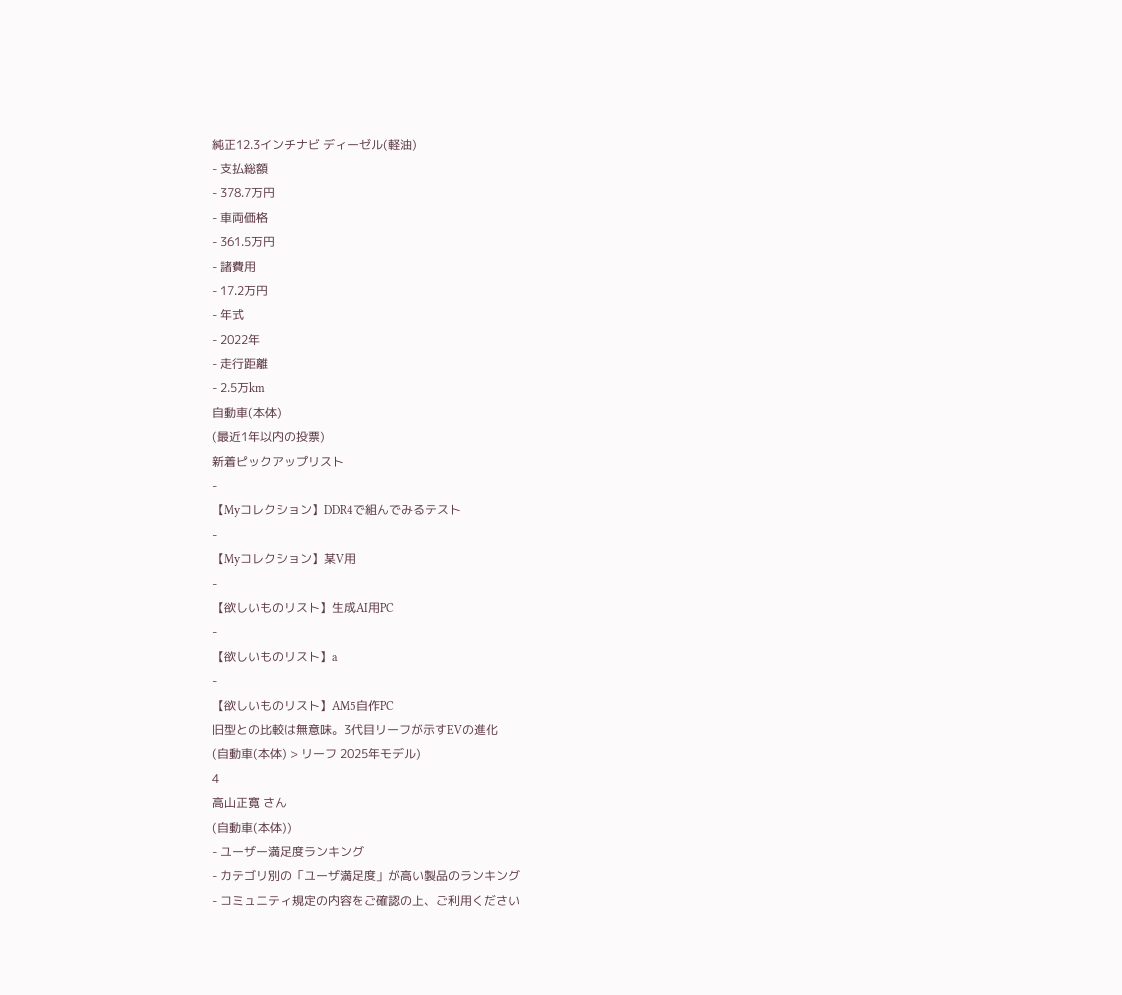純正12.3インチナビ ディーゼル(軽油)
- 支払総額
- 378.7万円
- 車両価格
- 361.5万円
- 諸費用
- 17.2万円
- 年式
- 2022年
- 走行距離
- 2.5万km
自動車(本体)
(最近1年以内の投票)
新着ピックアップリスト
-
【Myコレクション】DDR4で組んでみるテスト
-
【Myコレクション】某V用
-
【欲しいものリスト】生成AI用PC
-
【欲しいものリスト】a
-
【欲しいものリスト】AM5自作PC
旧型との比較は無意味。3代目リーフが示すEVの進化
(自動車(本体) > リーフ 2025年モデル)
4
高山正寛 さん
(自動車(本体))
- ユーザー満足度ランキング
- カテゴリ別の「ユーザ満足度」が高い製品のランキング
- コミュニティ規定の内容をご確認の上、ご利用ください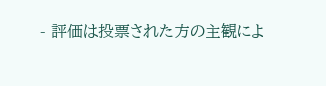- 評価は投票された方の主観によ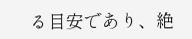る目安であり、絶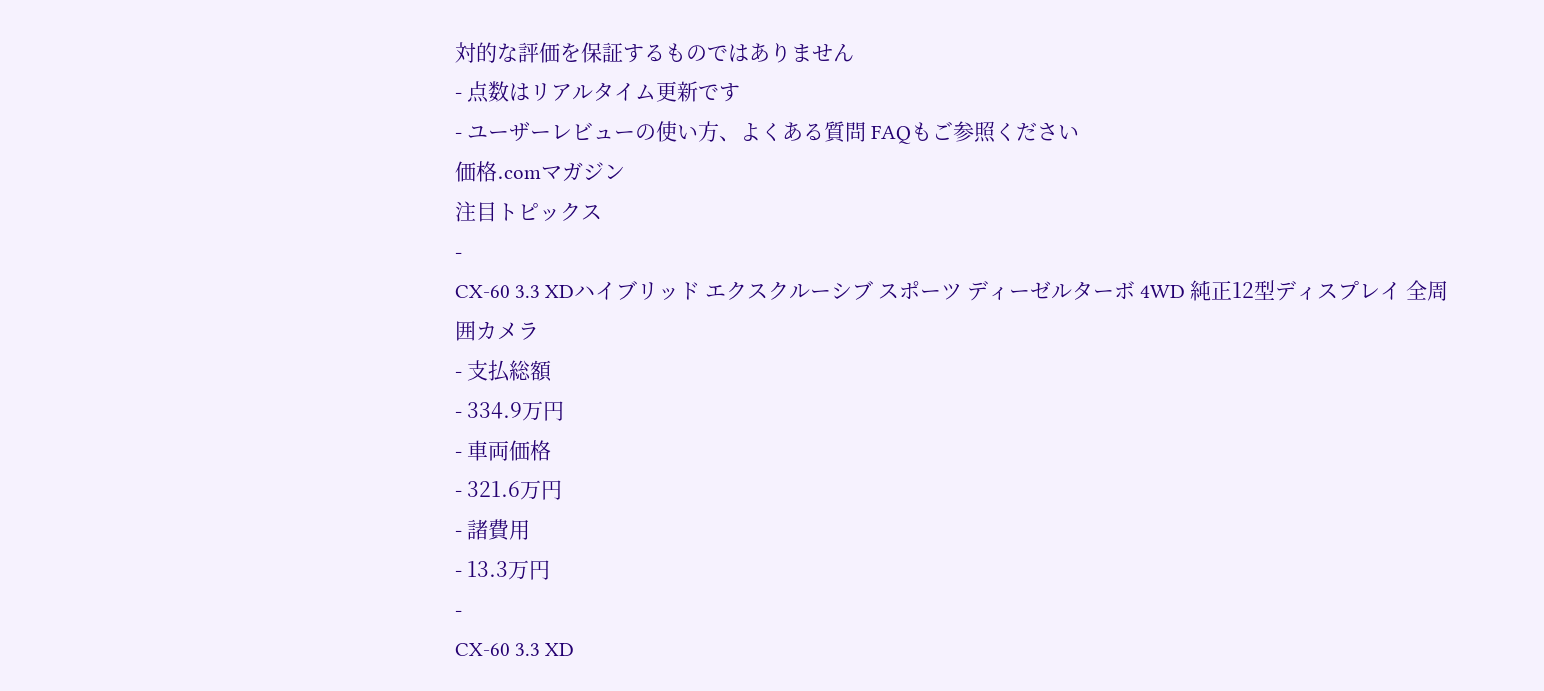対的な評価を保証するものではありません
- 点数はリアルタイム更新です
- ユーザーレビューの使い方、よくある質問 FAQもご参照ください
価格.comマガジン
注目トピックス
-
CX-60 3.3 XDハイブリッド エクスクルーシブ スポーツ ディーゼルターボ 4WD 純正12型ディスプレイ 全周囲カメラ
- 支払総額
- 334.9万円
- 車両価格
- 321.6万円
- 諸費用
- 13.3万円
-
CX-60 3.3 XD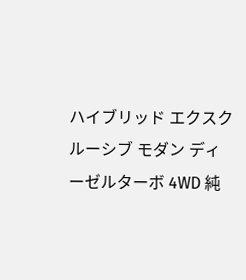ハイブリッド エクスクルーシブ モダン ディーゼルターボ 4WD 純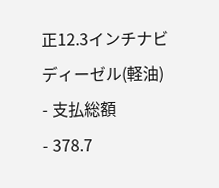正12.3インチナビ ディーゼル(軽油)
- 支払総額
- 378.7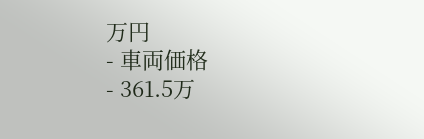万円
- 車両価格
- 361.5万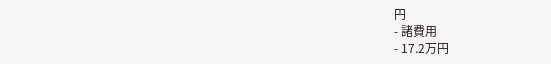円
- 諸費用
- 17.2万円